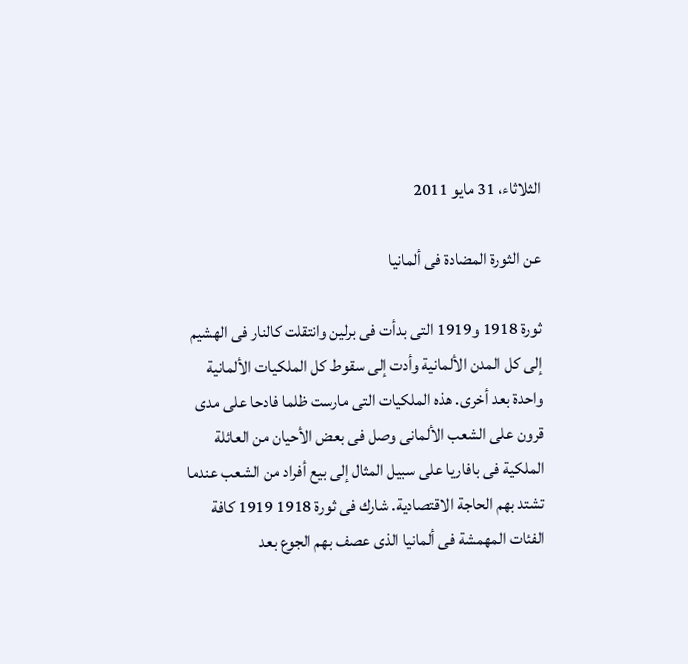الثلاثاء، 31 مايو 2011

عن الثورة المضادة فى ألمانيا

ثورة 1918 و1919 التى بدأت فى برلين وانتقلت كالنار فى الهشيم إلى كل المدن الألمانية وأدت إلى سقوط كل الملكيات الألمانية واحدة بعد أخرى. هذه الملكيات التى مارست ظلما فادحا على مدى قرون على الشعب الألمانى وصل فى بعض الأحيان من العائلة الملكية فى بافاريا على سبيل المثال إلى بيع أفراد من الشعب عندما تشتد بهم الحاجة الاقتصادية. شارك فى ثورة 1918 1919 كافة الفئات المهمشة فى ألمانيا الذى عصف بهم الجوع بعد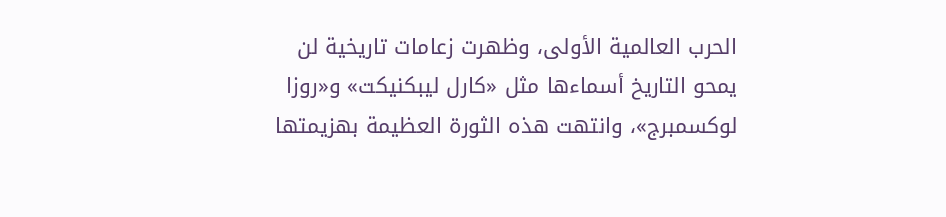الحرب العالمية الأولى، وظهرت زعامات تاريخية لن يمحو التاريخ أسماءها مثل «كارل ليبكنيكت» و«روزا لوكسمبرج»، وانتهت هذه الثورة العظيمة بهزيمتها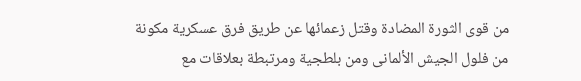من قوى الثورة المضادة وقتل زعمائها عن طريق فرق عسكرية مكونة من فلول الجيش الألمانى ومن بلطجية ومرتبطة بعلاقات مع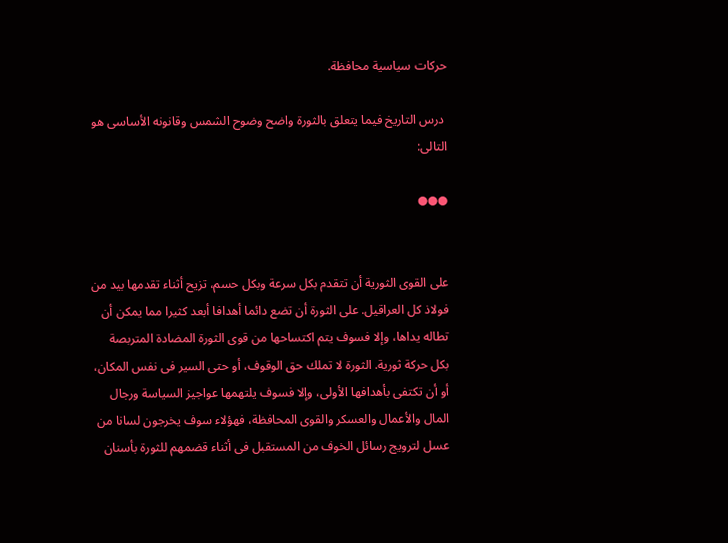حركات سياسية محافظة.

 درس التاريخ فيما يتعلق بالثورة واضح وضوح الشمس وقانونه الأساسى هو التالى:

●●●


على القوى الثورية أن تتقدم بكل سرعة وبكل حسم، تزيح أثناء تقدمها بيد من فولاذ كل العراقيل. على الثورة أن تضع دائما أهدافا أبعد كثيرا مما يمكن أن تطاله يداها، وإلا فسوف يتم اكتساحها من قوى الثورة المضادة المتربصة بكل حركة ثورية. الثورة لا تملك حق الوقوف، أو حتى السير فى نفس المكان، أو أن تكتفى بأهدافها الأولى، وإلا فسوف يلتهمها عواجيز السياسة ورجال المال والأعمال والعسكر والقوى المحافظة، فهؤلاء سوف يخرجون لسانا من عسل لترويج رسائل الخوف من المستقبل فى أثناء قضمهم للثورة بأسنان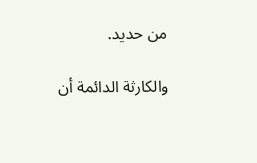من حديد.

والكارثة الدائمة أن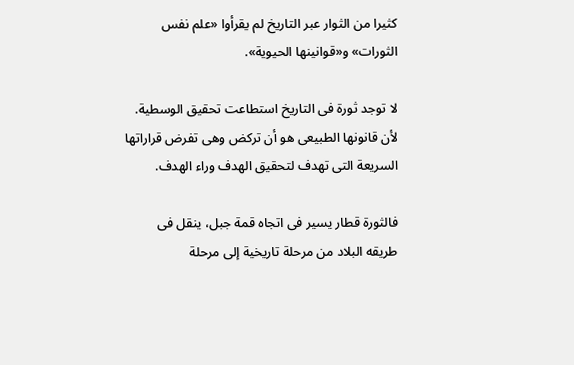كثيرا من الثوار عبر التاريخ لم يقرأوا «علم نفس الثورات» و«قوانينها الحيوية».

لا توجد ثورة فى التاريخ استطاعت تحقيق الوسطية. لأن قانونها الطبيعى هو أن تركض وهى تفرض قراراتها السريعة التى تهدف لتحقيق الهدف وراء الهدف.

فالثورة قطار يسير فى اتجاه قمة جبل، ينقل فى طريقه البلاد من مرحلة تاريخية إلى مرحلة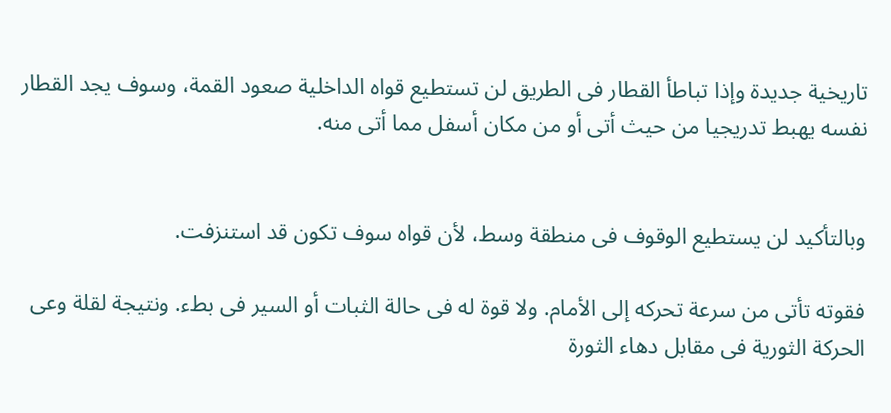تاريخية جديدة وإذا تباطأ القطار فى الطريق لن تستطيع قواه الداخلية صعود القمة، وسوف يجد القطار نفسه يهبط تدريجيا من حيث أتى أو من مكان أسفل مما أتى منه.


وبالتأكيد لن يستطيع الوقوف فى منطقة وسط، لأن قواه سوف تكون قد استنزفت.

فقوته تأتى من سرعة تحركه إلى الأمام. ولا قوة له فى حالة الثبات أو السير فى بطء. ونتيجة لقلة وعى الحركة الثورية فى مقابل دهاء الثورة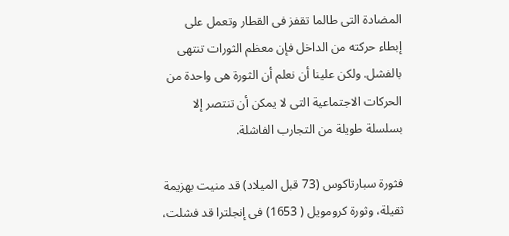المضادة التى طالما تقفز فى القطار وتعمل على إبطاء حركته من الداخل فإن معظم الثورات تنتهى بالفشل. ولكن علينا أن نعلم أن الثورة هى واحدة من الحركات الاجتماعية التى لا يمكن أن تنتصر إلا بسلسلة طويلة من التجارب الفاشلة.

فثورة سبارتاكوس (73 قبل الميلاد) قد منيت بهزيمة ثقيلة، وثورة كرومويل ( 1653) فى إنجلترا قد فشلت،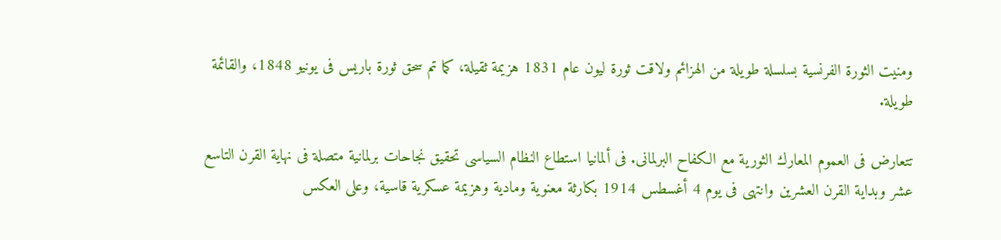ومنيت الثورة الفرنسية بسلسلة طويلة من الهزائم ولاقت ثورة ليون عام 1831 هزيمة ثقيلة، كما تم سحق ثورة باريس فى يونيو 1848، والقائمة طويلة.

تتعارض فى العموم المعارك الثورية مع الكفاح البرلمانى. فى ألمانيا استطاع النظام السياسى تحقيق نجاحات برلمانية متصلة فى نهاية القرن التاسع عشر وبداية القرن العشرين وانتهى فى يوم 4 أغسطس 1914 بكارثة معنوية ومادية وهزيمة عسكرية قاسية، وعلى العكس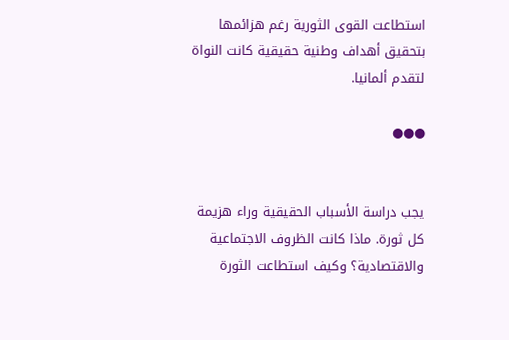استطاعت القوى الثورية رغم هزائمها بتحقيق أهداف وطنية حقيقية كانت النواة لتقدم ألمانيا.

●●●


يجب دراسة الأسباب الحقيقية وراء هزيمة كل ثورة. ماذا كانت الظروف الاجتماعية والاقتصادية؟ وكيف استطاعت الثورة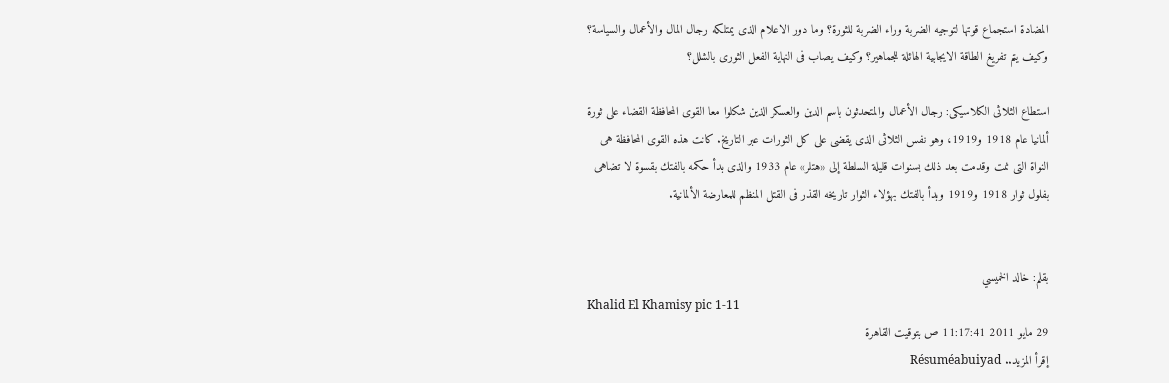المضادة استجماع قوتها لتوجيه الضربة وراء الضربة للثورة؟ وما دور الاعلام الذى يمتلكه رجال المال والأعمال والسياسة؟ وكيف يتم تفريغ الطاقة الايجابية الهائلة للجماهير؟ وكيف يصاب فى النهاية الفعل الثورى بالشلل؟

استطاع الثلاثى الكلاسيكى: رجال الأعمال والمتحدثون باسم الدين والعسكر الذين شكلوا معا القوى المحافظة القضاء على ثورة ألمانيا عام 1918 و1919، وهو نفس الثلاثى الذى يقضى على كل الثورات عبر التاريخ. كانت هذه القوى المحافظة هى النواة التى نمت وقدمت بعد ذلك بسنوات قليلة السلطة إلى «هتلر» عام 1933 والذى بدأ حكمه بالفتك بقسوة لا تضاهى بفلول ثوار 1918 و1919 وبدأ بالفتك بهؤلاء الثوار تاريخه القذر فى القتل المنظم للمعارضة الألمانية.


بقلم: خالد الخميسي
Khalid El Khamisy pic 1-11
29 مايو 2011 11:17:41 ص بتوقيت القاهرة
إقرأ المزيد.. Résuméabuiyad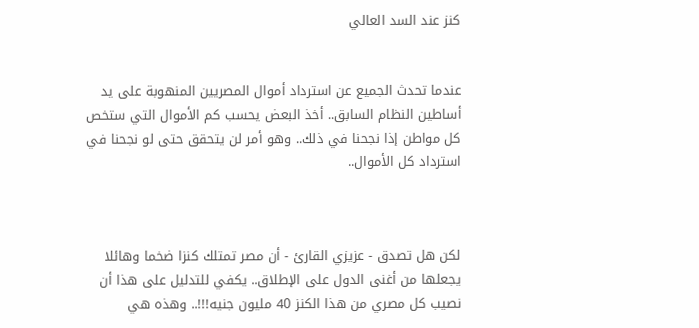كنز عند السد العالي


عندما تحدث الجميع عن استرداد أموال المصريين المنهوبة على يد أساطين النظام السابق.. أخذ البعض يحسب كم الأموال التي ستخص كل مواطن إذا نجحنا في ذلك.. وهو أمر لن يتحقق حتى لو نجحنا في استرداد كل الأموال..



لكن هل تصدق - عزيزي القارئ - أن مصر تمتلك كنزا ضخما وهائلا يجعلها من أغنى الدول على الإطلاق.. يكفي للتدليل على هذا أن نصيب كل مصري من هذا الكنز 40 مليون جنيه!!!.. وهذه هي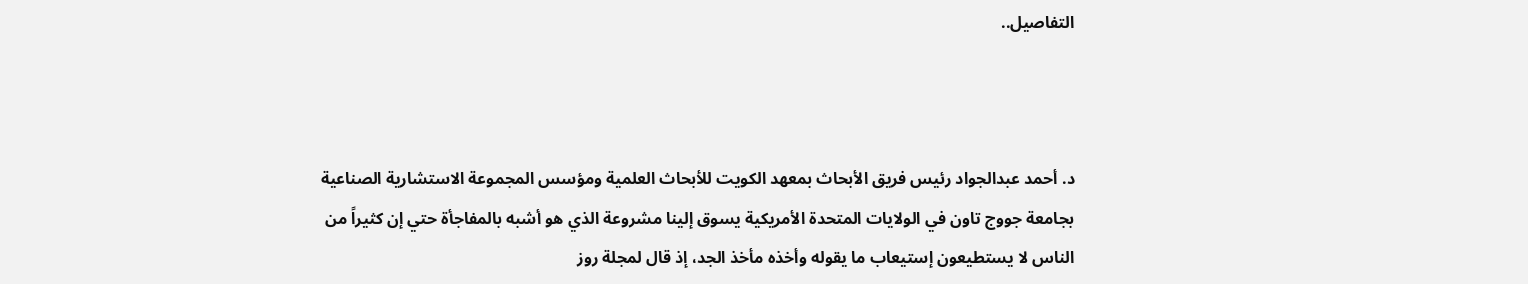التفاصيل..



د. أحمد عبدالجواد رئيس فريق الأبحاث بمعهد الكويت للأبحاث العلمية ومؤسس المجموعة الاستشارية الصناعية بجامعة جووج تاون في الولايات المتحدة الأمريكية يسوق إلينا مشروعة الذي هو أشبه بالمفاجأة حتي إن كثيراً من الناس لا يستطيعون إستيعاب ما يقوله وأخذه مأخذ الجد، إذ قال لمجلة روز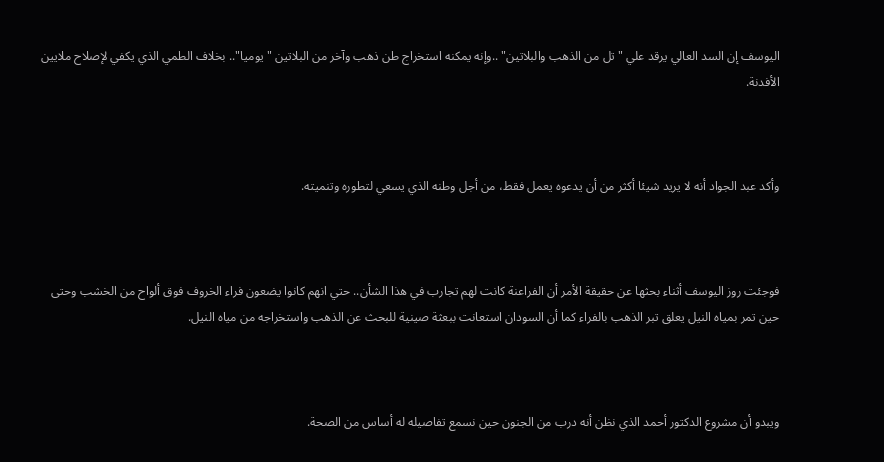اليوسف إن السد العالي يرقد علي "تل من الذهب والبلاتين" ..وإنه يمكنه استخراج طن ذهب وآخر من البلاتين "يوميا".. بخلاف الطمي الذي يكفي لإصلاح ملايين الأفدنة.



وأكد عبد الجواد أنه لا يريد شيئا أكثر من أن يدعوه يعمل فقط، من أجل وطنه الذي يسعي لتطوره وتنميته.



فوجئت روز اليوسف أثناء بحثها عن حقيقة الأمر أن الفراعنة كانت لهم تجارب في هذا الشأن.. حتي انهم كانوا يضعون فراء الخروف فوق ألواح من الخشب وحتى حين تمر بمياه النيل يعلق تبر الذهب بالفراء كما أن السودان استعانت ببعثة صينية للبحث عن الذهب واستخراجه من مياه النيل.



ويبدو أن مشروع الدكتور أحمد الذي نظن أنه درب من الجنون حين نسمع تفاصيله له أساس من الصحة.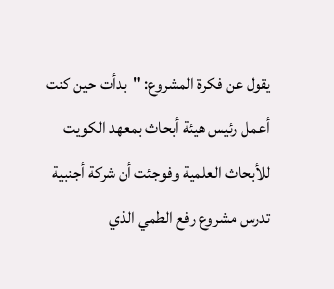يقول عن فكرة المشروع: "بدأت حين كنت أعمل رئيس هيئة أبحاث بمعهد الكويت للأبحاث العلمية وفوجئت أن شركة أجنبية تدرس مشروع رفع الطمي الذي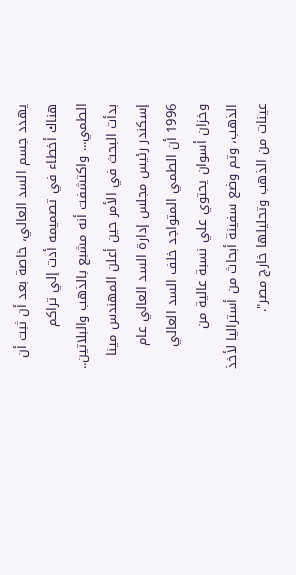يهدد جسم السد العالي، خاصة بعد أن ثبت أن هناك أخطاء في تصميمه أدت إلي تراكم الطمي... واكتشفت أنه مشبع بالذهب والبلاتين.. بدأت البحث في الأمر حين أعلن المهندس مينا إسكندر رئيس مجلس إدارة السد العالي عام 1996 أن الطمي المتواجد خلف السد العالي وخزان أسوان يحتوي علي نسبة عالية من الذهب، وتم وضع سفينة أبحاث من أستراليا لأخذ عينات من الذهب وتحليلها خارج مصر".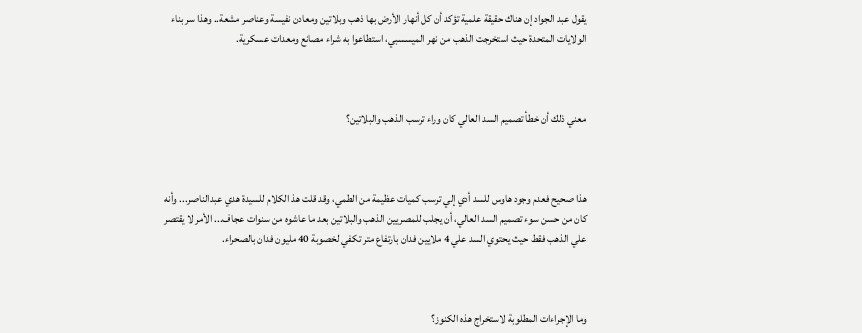يقول عبد الجواد إن هناك حقيقة علمية تؤكد أن كل أنهار الأرض بها ذهب وبلاتين ومعادن نفيسة وعناصر مشعة.. وهذا سر بناء الولايات المتحدة حيث استخرجت الذهب من نهر الميسسبي، استطاعوا به شراء مصانع ومعدات عسكرية.



معني ذلك أن خطأ تصميم السد العالي كان وراء ترسب الذهب والبلاتين؟



هذا صحيح فعدم وجود هاوس للسد أدي إلي ترسب كميات عظيمة من الطمي، وقد قلت هذ الكلام للسيدة هدي عبدالناصر... وأنه كان من حسن سوء تصميم السد العالي، أن يجلب للمصريين الذهب والبلاتين بعد ما عاشوه من سنوات عجاف... الأمر لا يقتصر علي الذهب فقط حيث يحتوي السد علي 4 ملايين فدان بارتفاع متر تكفي لخصوبة 40 مليون فدان بالصحراء.



وما الإجراءات المطلوبة لاستخراج هذه الكنوز؟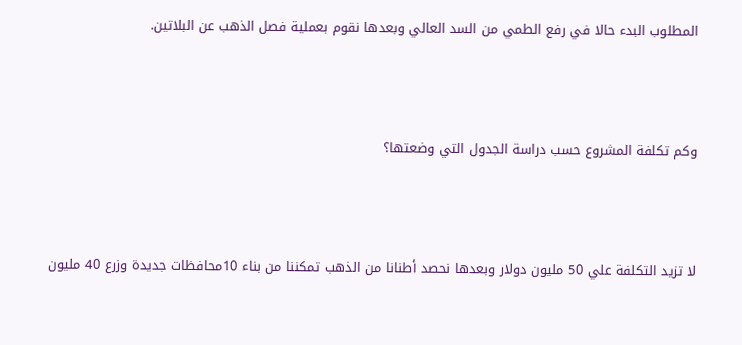المطلوب البدء حالا في رفع الطمي من السد العالي وبعدها نقوم بعملية فصل الذهب عن البلاتين.



وكم تكلفة المشروع حسب دراسة الجدول التي وضعتها؟



لا تزيد التكلفة علي 50 مليون دولار وبعدها نحصد أطنانا من الذهب تمكننا من بناء 10محافظات جديدة وزرع 40 مليون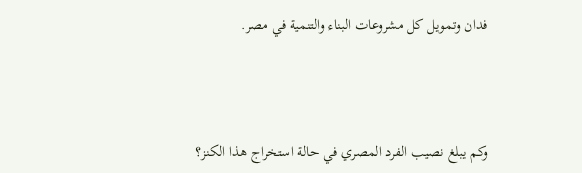فدان وتمويل كل مشروعات البناء والتنمية في مصر.



وكم يبلغ نصيب الفرد المصري في حالة استخراج هذا الكنز؟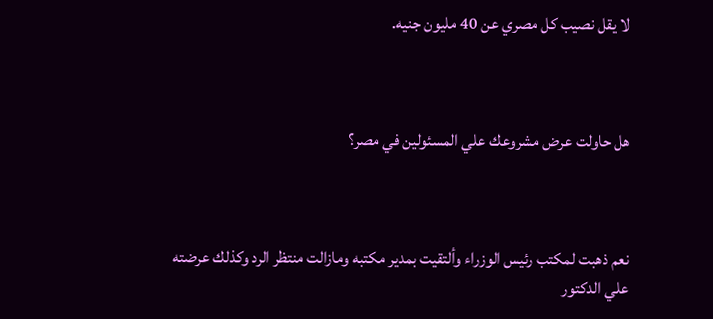لا يقل نصيب كل مصري عن 40 مليون جنيه.



هل حاولت عرض مشروعك علي المسئولين في مصر؟



نعم ذهبت لمكتب رئيس الوزراء وألتقيت بمدير مكتبه ومازالت منتظر الرد وكذلك عرضته علي الدكتور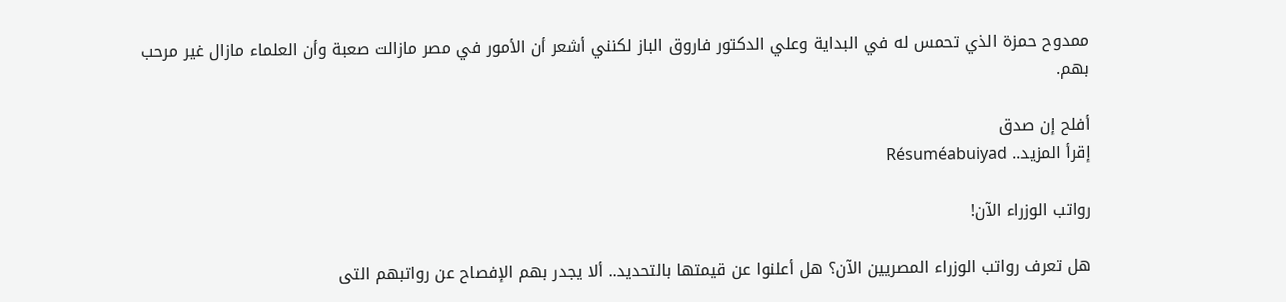ممدوح حمزة الذي تحمس له في البداية وعلي الدكتور فاروق الباز لكنني أشعر أن الأمور في مصر مازالت صعبة وأن العلماء مازال غير مرحب بهم.

أفلح إن صدق
إقرأ المزيد.. Résuméabuiyad

رواتب الوزراء الآن!

هل تعرف رواتب الوزراء المصريين الآن؟ هل أعلنوا عن قيمتها بالتحديد.. ألا يجدر بهم الإفصاح عن رواتبهم التى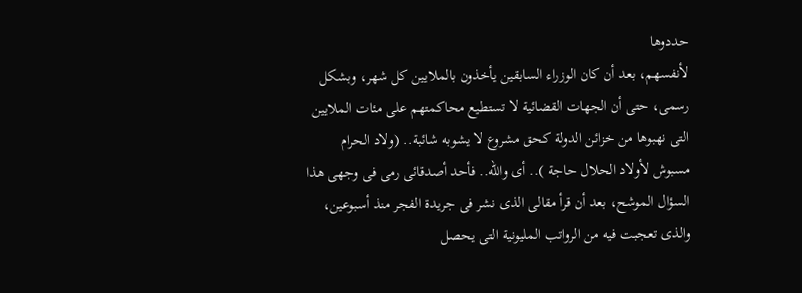حددوها
لأنفسهم، بعد أن كان الوزراء السابقين يأخذون بالملايين كل شهر، وبشكل رسمى، حتى أن الجهات القضائية لا تستطيع محاكمتهم على مئات الملايين التى نهبوها من خزائن الدولة كحق مشروع لا يشوبه شائبة.. (ولاد الحرام مسبوش لأولاد الحلال حاجة ).. أى والله.. فأحد أصدقائى رمى فى وجهى هذا السؤال الموشح، بعد أن قرأ مقالى الذى نشر فى جريدة الفجر منذ أسبوعين، والذى تعجبت فيه من الرواتب المليونية التى يحصل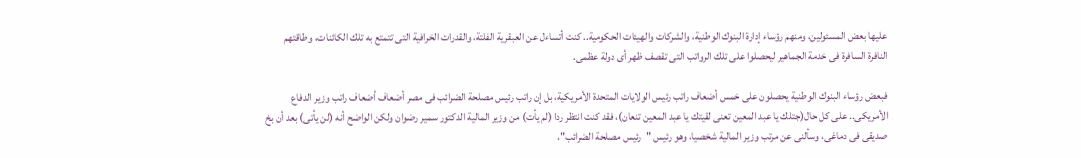عليها بعض المسئولين، ومنهم رؤساء إدارة البنوك الوطنية، والشركات والهيئات الحكومية.. كنت أتساءل عن العبقرية الفلتة، والقدرات الخرافية التى تتمتع به تلك الكائنات، وطاقتهم النافرة السافرة فى خدمة الجماهير ليحصلوا على تلك الرواتب التى تقصف ظهر أى دولة عظمى.

فبعض رؤساء البنوك الوطنية يحصلون على خمس أضعاف راتب رئيس الولايات المتحدة الأمريكية، بل إن راتب رئيس مصلحة الضرائب فى مصر أضعاف أضعاف راتب وزير الدفاع الأمريكى.. على كل حال(جتلك يا عبد المعين تعنى لقيتك يا عبد المعين تنعان)، فقد كنت انتظر ردا (لم يأت) من وزير المالية الدكتور سمير رضوان ولكن الواضح أنه (لن يأتى) بعد أن بخ صديقى فى دماغى، وسألنى عن مرتب وزير المالية شخصيا، وهو رئيس "رئيس مصلحة الضرائب"،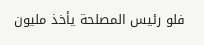فلو رئيس المصلحة يأخذ مليون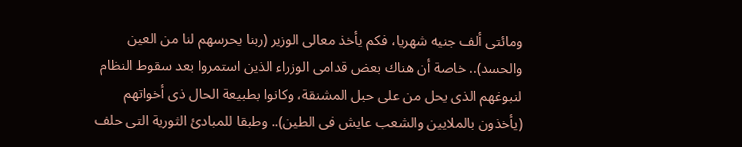ومائتى ألف جنيه شهريا، فكم يأخذ معالى الوزير (ربنا يحرسهم لنا من العين والحسد).. خاصة أن هناك بعض قدامى الوزراء الذين استمروا بعد سقوط النظام لنبوغهم الذى يحل من على حبل المشنقة، وكانوا بطبيعة الحال ذى أخواتهم (يأخذون بالملايين والشعب عايش فى الطين).. وطبقا للمبادئ الثورية التى حلف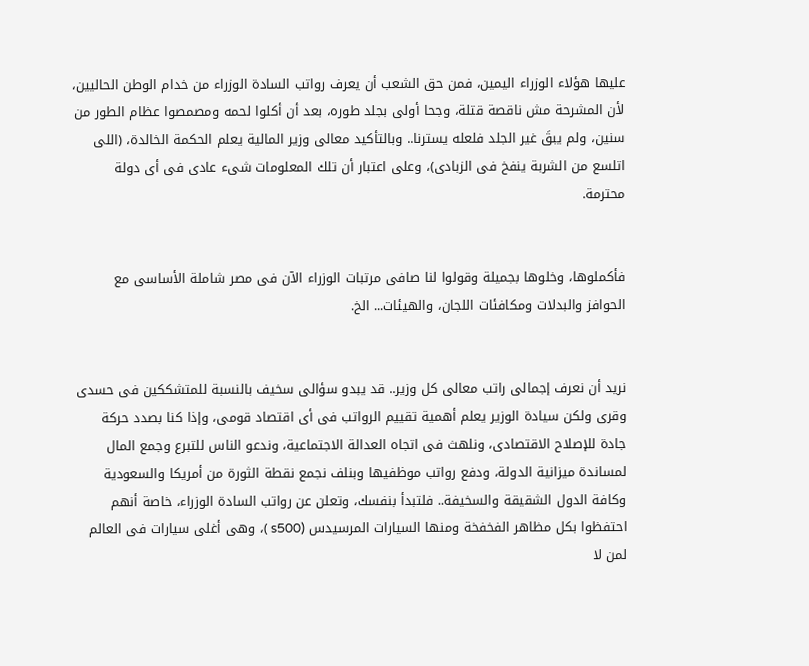عليها هؤلاء الوزراء اليمين، فمن حق الشعب أن يعرف رواتب السادة الوزراء من خدام الوطن الحاليين، لأن المشرحة مش ناقصة قتلة، وجحا أولى بجلد طوره، بعد أن أكلوا لحمه ومصمصوا عظام الطور من سنين، ولم يبقَ غير الجلد فلعله يسترنا.. وبالتأكيد معالى وزير المالية يعلم الحكمة الخالدة، (اللى اتلسع من الشربة ينفخ فى الزبادى)، وعلى اعتبار أن تلك المعلومات شىء عادى فى أى دولة محترمة.


فأكملوها، وخلوها بجميلة وقولوا لنا صافى مرتبات الوزراء الآن فى مصر شاملة الأساسى مع الحوافز والبدلات ومكافئات اللجان، والهيئات... الخ.


نريد أن نعرف إجمالى راتب معالى كل وزير.. قد يبدو سؤالى سخيف بالنسبة للمتشككين فى حسدى وقرى ولكن سيادة الوزير يعلم أهمية تقييم الرواتب فى أى اقتصاد قومى، وإذا كنا بصدد حركة جادة للإصلاح الاقتصادى، ونلهث فى اتجاه العدالة الاجتماعية، وندعو الناس للتبرع وجمع المال لمساندة ميزانية الدولة، ودفع رواتب موظفيها وبنلف نجمع نقطة الثورة من أمريكا والسعودية وكافة الدول الشقيقة والسخيفة.. فلتبدأ بنفسك، وتعلن عن رواتب السادة الوزراء، خاصة أنهم احتفظوا بكل مظاهر الفخفخة ومنها السيارات المرسيدس (s500 )، وهى أغلى سيارات فى العالم لمن لا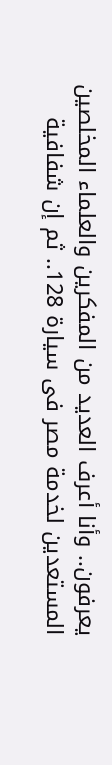يعرفون.. وأنا أعرف العديد من المفكرين والعلماء المخلصين المستعدين لخدمة مصر فى سيارة 128.. ثم إن شفافية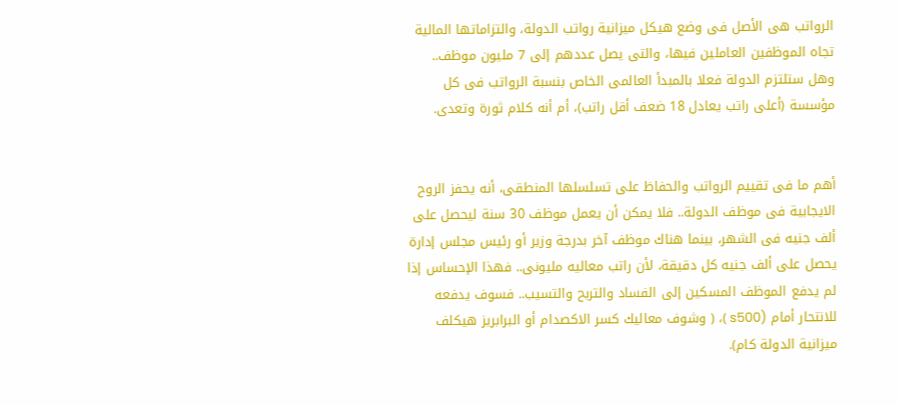الرواتب هى الأصل فى وضع هيكل ميزانية رواتب الدولة، والتزاماتها المالية تجاه الموظفين العاملين فيها، والتى يصل عددهم إلى 7 مليون موظف.. وهل ستلتزم الدولة فعلا بالمبدأ العالمى الخاص بنسبة الرواتب فى كل مؤسسة (أعلى راتب يعادل 18 ضعف أقل راتب)، أم أنه كلام ثورة وتعدى.


أهم ما فى تقييم الرواتب والحفاظ على تسلسلها المنطقى، أنه يحفز الروح الايجابية فى موظف الدولة.. فلا يمكن أن يعمل موظف 30 سنة ليحصل على ألف جنيه فى الشهر، بينما هناك موظف آخر بدرجة وزير أو رئيس مجلس إدارة يحصل على ألف جنيه كل دقيقة، لأن راتب معاليه مليونى.. فهذا الإحساس إذا لم يدفع الموظف المسكين إلى الفساد والتربح والتسيب.. فسوف يدفعه للانتحار أمام (s500 )، ( وشوف معاليك كسر الاكصدام أو البرابريز هيكلف ميزانية الدولة كام).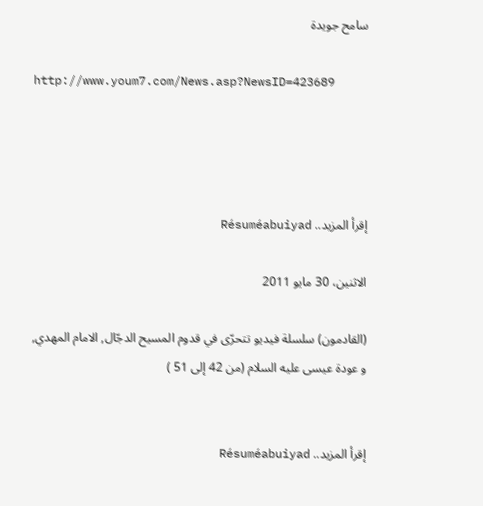سامح جويدة

http://www.youm7.com/News.asp?NewsID=423689




إقرأ المزيد.. Résuméabuiyad

الاثنين، 30 مايو 2011

(القادمون) سلسلة فيديو تتحرّى في قدوم المسيح الدجّال, الامام المهدي, و عودة عيسى عليه السلام (من 42 إلى 51 )


إقرأ المزيد.. Résuméabuiyad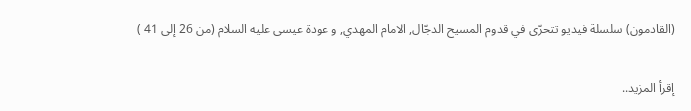(القادمون) سلسلة فيديو تتحرّى في قدوم المسيح الدجّال, الامام المهدي, و عودة عيسى عليه السلام (من 26 إلى 41 )

إقرأ المزيد..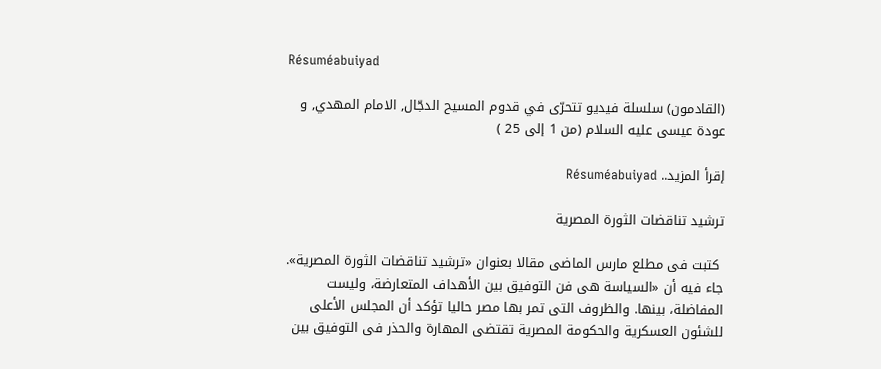Résuméabuiyad

(القادمون) سلسلة فيديو تتحرّى في قدوم المسيح الدجّال, الامام المهدي, و عودة عيسى عليه السلام (من 1 إلى 25 )

إقرأ المزيد.. Résuméabuiyad

ترشيد تناقضات الثورة المصرية

 كتبت فى مطلع مارس الماضى مقالا بعنوان «ترشيد تناقضات الثورة المصرية». جاء فيه أن «السياسة هى فن التوفيق بين الأهداف المتعارضة، وليست المفاضلة، بينها. والظروف التى تمر بها مصر حاليا تؤكد أن المجلس الأعلى للشئون العسكرية والحكومة المصرية تقتضى المهارة والحذر فى التوفيق بين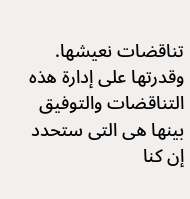تناقضات نعيشها. وقدرتها على إدارة هذه التناقضات والتوفيق بينها هى التى ستحدد إن كنا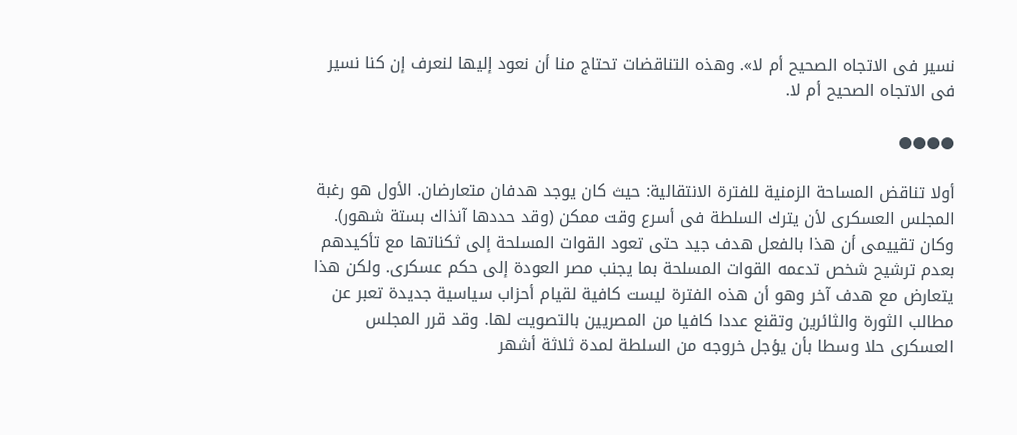نسير فى الاتجاه الصحيح أم لا». وهذه التناقضات تحتاج منا أن نعود إليها لنعرف إن كنا نسير فى الاتجاه الصحيح أم لا.

●●●●

أولا تناقض المساحة الزمنية للفترة الانتقالية: حيث كان يوجد هدفان متعارضان. الأول هو رغبة المجلس العسكرى لأن يترك السلطة فى أسرع وقت ممكن (وقد حددها آنذاك بستة شهور). وكان تقييمى أن هذا بالفعل هدف جيد حتى تعود القوات المسلحة إلى ثكناتها مع تأكيدهم بعدم ترشيح شخص تدعمه القوات المسلحة بما يجنب مصر العودة إلى حكم عسكرى. ولكن هذا يتعارض مع هدف آخر وهو أن هذه الفترة ليست كافية لقيام أحزاب سياسية جديدة تعبر عن مطالب الثورة والثائرين وتقنع عددا كافيا من المصريين بالتصويت لها. وقد قرر المجلس العسكرى حلا وسطا بأن يؤجل خروجه من السلطة لمدة ثلاثة أشهر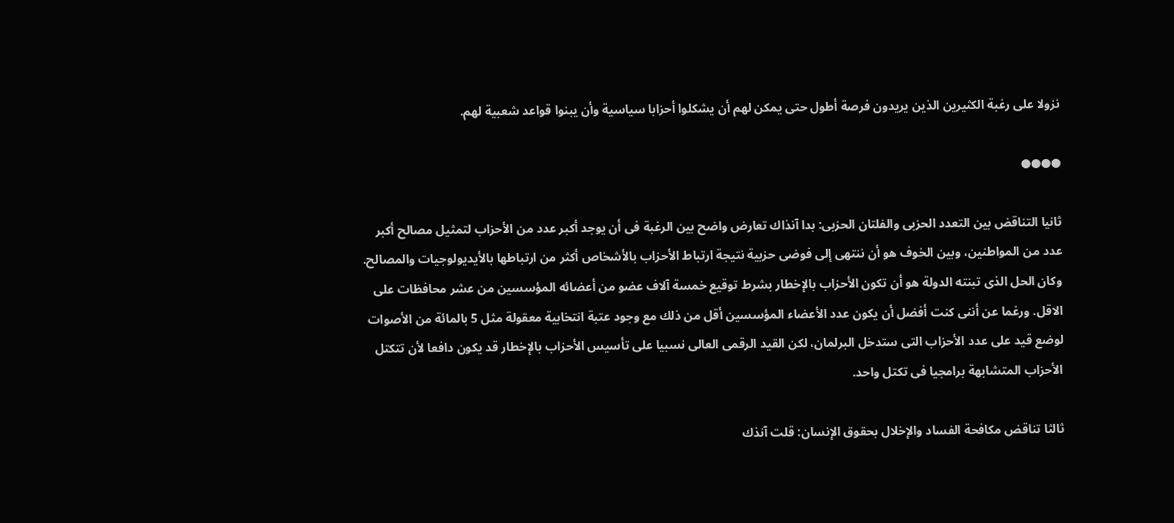نزولا على رغبة الكثيرين الذين يريدون فرصة أطول حتى يمكن لهم أن يشكلوا أحزابا سياسية وأن يبنوا قواعد شعبية لهم.

●●●●

ثانيا التناقض بين التعدد الحزبى والفلتان الحزبى: بدا آنذاك تعارض واضح بين الرغبة فى أن يوجد أكبر عدد من الأحزاب لتمثيل مصالح أكبر عدد من المواطنين، وبين الخوف هو أن ننتهى إلى فوضى حزبية نتيجة ارتباط الأحزاب بالأشخاص أكثر من ارتباطها بالأيديولوجيات والمصالح. وكان الحل الذى تبنته الدولة هو أن تكون الأحزاب بالإخطار بشرط توقيع خمسة آلاف عضو من أعضائه المؤسسين من عشر محافظات على الاقل. ورغما عن أننى كنت أفضل أن يكون عدد الأعضاء المؤسسين أقل من ذلك مع وجود عتبة انتخابية معقولة مثل 5 بالمائة من الأصوات لوضع قيد على عدد الأحزاب التى ستدخل البرلمان، لكن القيد الرقمى العالى نسبيا على تأسيس الأحزاب بالإخطار قد يكون دافعا لأن تتكتل الأحزاب المتشابهة برامجيا فى تكتل واحد.

ثالثا تناقض مكافحة الفساد والإخلال بحقوق الإنسان: قلت آنذك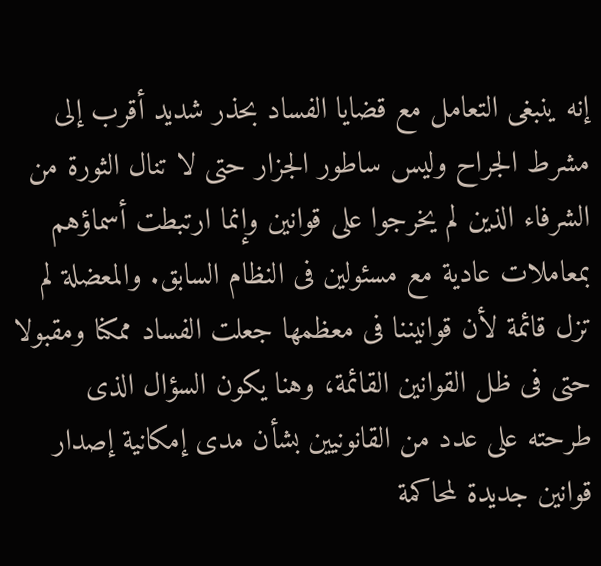إنه ينبغى التعامل مع قضايا الفساد بحذر شديد أقرب إلى مشرط الجراح وليس ساطور الجزار حتى لا تنال الثورة من الشرفاء الذين لم يخرجوا على قوانين وإنما ارتبطت أسماؤهم بمعاملات عادية مع مسئولين فى النظام السابق. والمعضلة لم تزل قائمة لأن قوانيننا فى معظمها جعلت الفساد ممكنا ومقبولا حتى فى ظل القوانين القائمة، وهنا يكون السؤال الذى طرحته على عدد من القانونيين بشأن مدى إمكانية إصدار قوانين جديدة لمحاكمة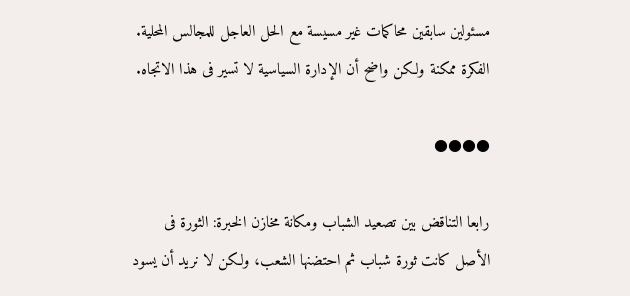مسئولين سابقين محاكمات غير مسيسة مع الحل العاجل للمجالس المحلية. الفكرة ممكنة ولكن واضح أن الإدارة السياسية لا تسير فى هذا الاتجاه.

●●●●

رابعا التناقض بين تصعيد الشباب ومكانة مخازن الخبرة: الثورة فى الأصل كانت ثورة شباب ثم احتضنها الشعب، ولكن لا نريد أن يسود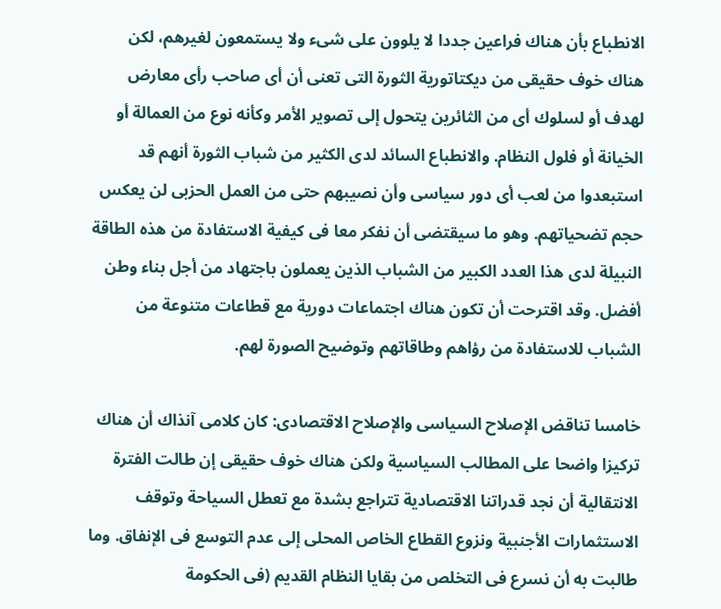الانطباع بأن هناك فراعين جددا لا يلوون على شىء ولا يستمعون لغيرهم، لكن هناك خوف حقيقى من ديكتاتورية الثورة التى تعنى أن أى صاحب رأى معارض لهدف أو لسلوك أى من الثائرين يتحول إلى تصوير الأمر وكأنه نوع من العمالة أو الخيانة أو فلول النظام. والانطباع السائد لدى الكثير من شباب الثورة أنهم قد استبعدوا من لعب أى دور سياسى وأن نصيبهم حتى من العمل الحزبى لن يعكس حجم تضحياتهم. وهو ما سيقتضى أن نفكر معا فى كيفية الاستفادة من هذه الطاقة النبيلة لدى هذا العدد الكبير من الشباب الذين يعملون باجتهاد من أجل بناء وطن أفضل. وقد اقترحت أن تكون هناك اجتماعات دورية مع قطاعات متنوعة من الشباب للاستفادة من رؤاهم وطاقاتهم وتوضيح الصورة لهم.

خامسا تناقض الإصلاح السياسى والإصلاح الاقتصادى: كان كلامى آنذاك أن هناك تركيزا واضحا على المطالب السياسية ولكن هناك خوف حقيقى إن طالت الفترة الانتقالية أن نجد قدراتنا الاقتصادية تتراجع بشدة مع تعطل السياحة وتوقف الاستثمارات الأجنبية ونزوع القطاع الخاص المحلى إلى عدم التوسع فى الإنفاق. وما طالبت به أن نسرع فى التخلص من بقايا النظام القديم (فى الحكومة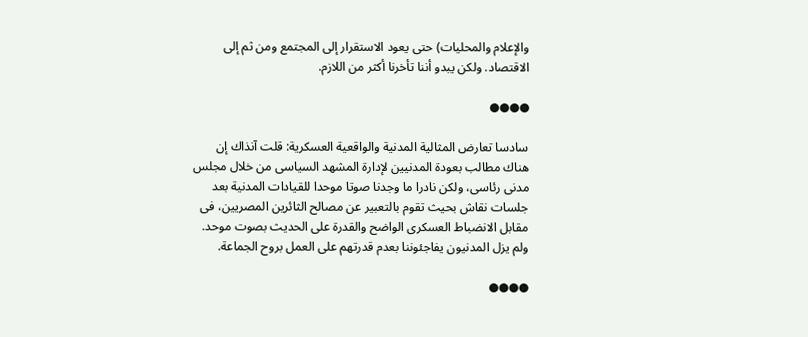والإعلام والمحليات) حتى يعود الاستقرار إلى المجتمع ومن ثم إلى الاقتصاد. ولكن يبدو أننا تأخرنا أكثر من اللازم.

●●●●

سادسا تعارض المثالية المدنية والواقعية العسكرية: قلت آنذاك إن هناك مطالب بعودة المدنيين لإدارة المشهد السياسى من خلال مجلس مدنى رئاسى، ولكن نادرا ما وجدنا صوتا موحدا للقيادات المدنية بعد جلسات نقاش بحيث تقوم بالتعبير عن مصالح الثائرين المصريين، فى مقابل الانضباط العسكرى الواضح والقدرة على الحديث بصوت موحد. ولم يزل المدنيون يفاجئوننا بعدم قدرتهم على العمل بروح الجماعة.

●●●●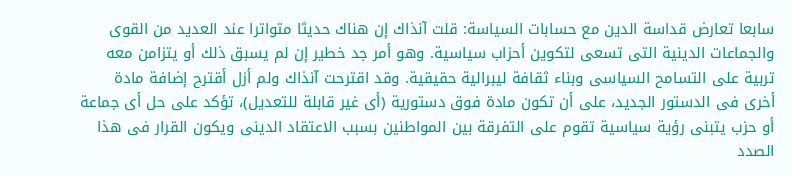سابعا تعارض قداسة الدين مع حسابات السياسة: قلت آنذاك إن هناك حديثا متواترا عند العديد من القوى والجماعات الدينية التى تسعى لتكوين أحزاب سياسية. وهو أمر جد خطير إن لم يسبق ذلك أو يتزامن معه تربية على التسامح السياسى وبناء ثقافة ليبرالية حقيقية. وقد اقترحت آنذاك ولم أزل أقترح إضافة مادة أخرى فى الدستور الجديد، على أن تكون مادة فوق دستورية (أى غير قابلة للتعديل)، تؤكد على حل أى جماعة أو حزب يتبنى رؤية سياسية تقوم على التفرقة بين المواطنين بسبب الاعتقاد الدينى ويكون القرار فى هذا الصدد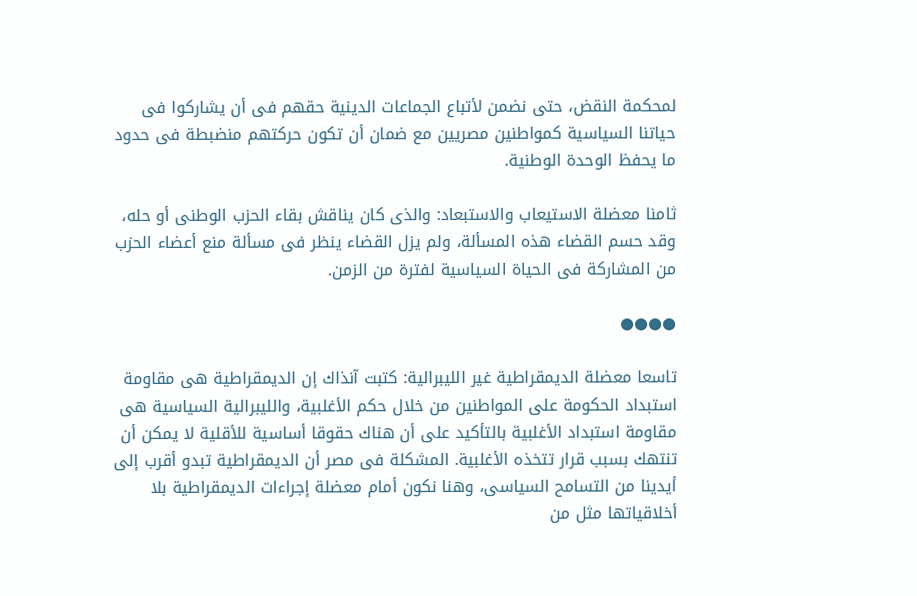لمحكمة النقض، حتى نضمن لأتباع الجماعات الدينية حقهم فى أن يشاركوا فى حياتنا السياسية كمواطنين مصريين مع ضمان أن تكون حركتهم منضبطة فى حدود ما يحفظ الوحدة الوطنية.

ثامنا معضلة الاستيعاب والاستبعاد: والذى كان يناقش بقاء الحزب الوطنى أو حله، وقد حسم القضاء هذه المسألة، ولم يزل القضاء ينظر فى مسألة منع أعضاء الحزب من المشاركة فى الحياة السياسية لفترة من الزمن.

●●●●

تاسعا معضلة الديمقراطية غير الليبرالية: كتبت آنذاك إن الديمقراطية هى مقاومة استبداد الحكومة على المواطنين من خلال حكم الأغلبية، والليبرالية السياسية هى مقاومة استبداد الأغلبية بالتأكيد على أن هناك حقوقا أساسية للأقلية لا يمكن أن تنتهك بسبب قرار تتخذه الأغلبية. المشكلة فى مصر أن الديمقراطية تبدو أقرب إلى أيدينا من التسامح السياسى، وهنا نكون أمام معضلة إجراءات الديمقراطية بلا أخلاقياتها مثل من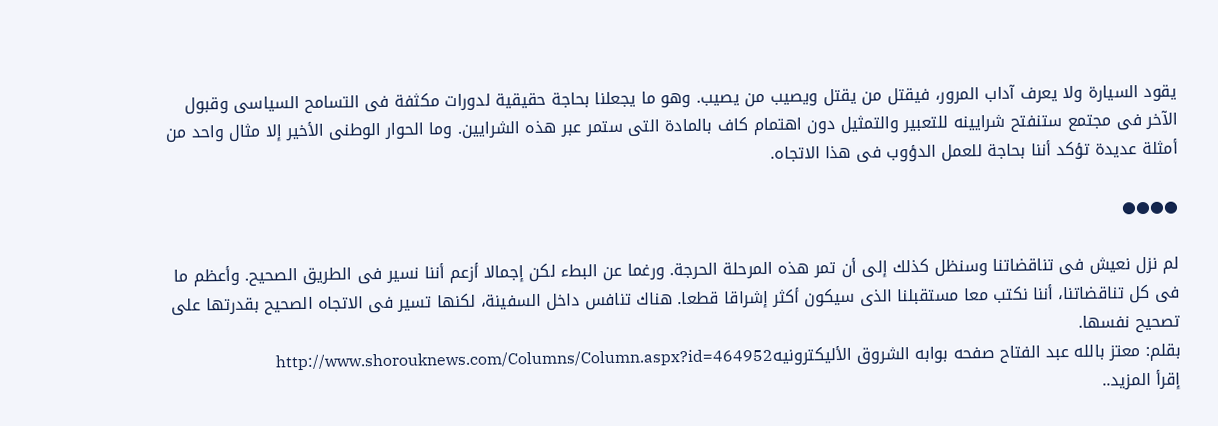يقود السيارة ولا يعرف آداب المرور، فيقتل من يقتل ويصيب من يصيب. وهو ما يجعلنا بحاجة حقيقية لدورات مكثفة فى التسامح السياسى وقبول الآخر فى مجتمع ستنفتح شرايينه للتعبير والتمثيل دون اهتمام كاف بالمادة التى ستمر عبر هذه الشرايين. وما الحوار الوطنى الأخير إلا مثال واحد من أمثلة عديدة تؤكد أننا بحاجة للعمل الدؤوب فى هذا الاتجاه.

●●●●

لم نزل نعيش فى تناقضاتنا وسنظل كذلك إلى أن تمر هذه المرحلة الحرجة. ورغما عن البطء لكن إجمالا أزعم أننا نسير فى الطريق الصحيح. وأعظم ما فى كل تناقضاتنا، أننا نكتب معا مستقبلنا الذى سيكون أكثر إشراقا قطعا. هناك تنافس داخل السفينة، لكنها تسير فى الاتجاه الصحيح بقدرتها على تصحيح نفسها.
بقلم: معتز بالله عبد الفتاح صفحه بوابه الشروق الأليكترونيهhttp://www.shorouknews.com/Columns/Column.aspx?id=464952
إقرأ المزيد..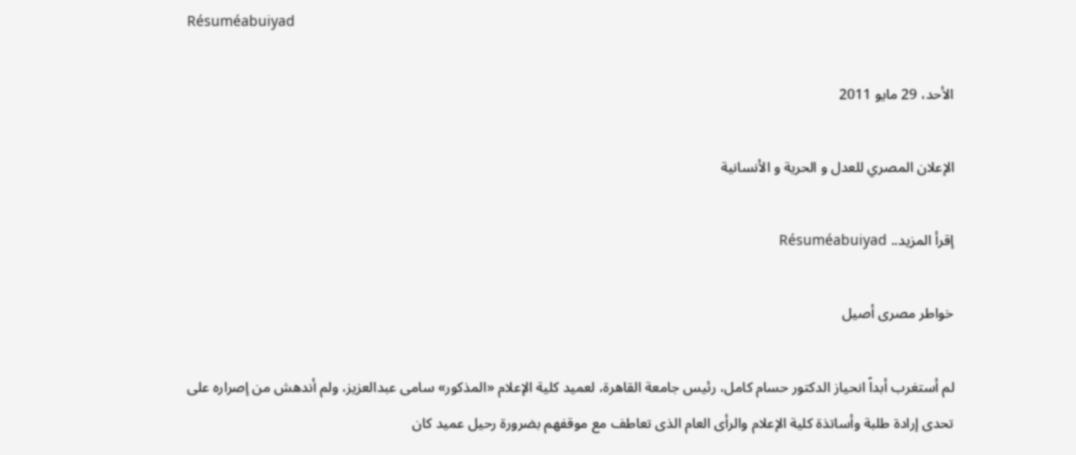Résuméabuiyad

الأحد، 29 مايو 2011

الإعلان المصري للعدل و الحرية و الأنسانية

إقرأ المزيد.. Résuméabuiyad

خواطر مصرى أصيل

لم أستغرب أبداً انحياز الدكتور حسام كامل، رئيس جامعة القاهرة، لعميد كلية الإعلام «المذكور» سامى عبدالعزيز، ولم أندهش من إصراره على تحدى إرادة طلبة وأساتذة كلية الإعلام والرأى العام الذى تعاطف مع موقفهم بضرورة رحيل عميد كان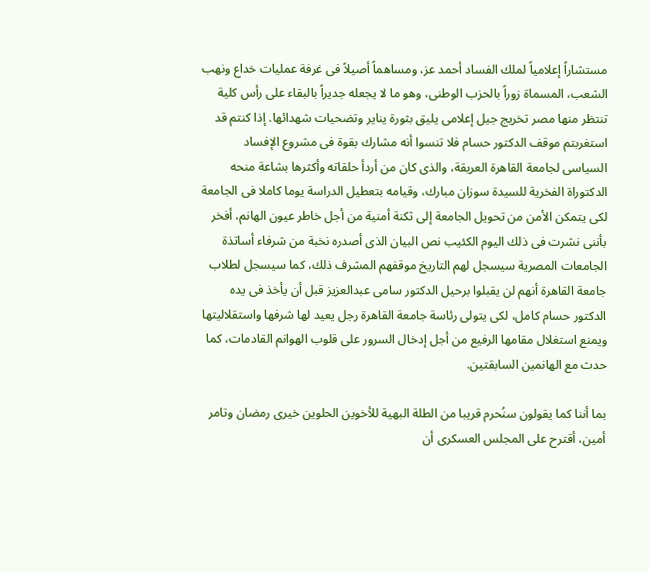مستشاراً إعلامياً لملك الفساد أحمد عز، ومساهماً أصيلاً فى غرفة عمليات خداع ونهب الشعب، المسماة زوراً بالحزب الوطنى، وهو ما لا يجعله جديراً بالبقاء على رأس كلية تنتظر منها مصر تخريج جيل إعلامى يليق بثورة يناير وتضحيات شهدائها. إذا كنتم قد استغربتم موقف الدكتور حسام فلا تنسوا أنه مشارك بقوة فى مشروع الإفساد السياسى لجامعة القاهرة العريقة، والذى كان من أردأ حلقاته وأكثرها بشاعة منحه الدكتوراة الفخرية للسيدة سوزان مبارك، وقيامه بتعطيل الدراسة يوما كاملا فى الجامعة لكى يتمكن الأمن من تحويل الجامعة إلى ثكنة أمنية من أجل خاطر عيون الهانم، أفخر بأننى نشرت فى ذلك اليوم الكئيب نص البيان الذى أصدره نخبة من شرفاء أساتذة الجامعات المصرية سيسجل لهم التاريخ موقفهم المشرف ذلك، كما سيسجل لطلاب جامعة القاهرة أنهم لن يقبلوا برحيل الدكتور سامى عبدالعزيز قبل أن يأخذ فى يده الدكتور حسام كامل، لكى يتولى رئاسة جامعة القاهرة رجل يعيد لها شرفها واستقلاليتها ويمنع استغلال مقامها الرفيع من أجل إدخال السرور على قلوب الهوانم القادمات، كما حدث مع الهانمين السابقتين.

بما أننا كما يقولون سنُحرم قريبا من الطلة البهية للأخوين الحلوين خيرى رمضان وتامر أمين، أقترح على المجلس العسكرى أن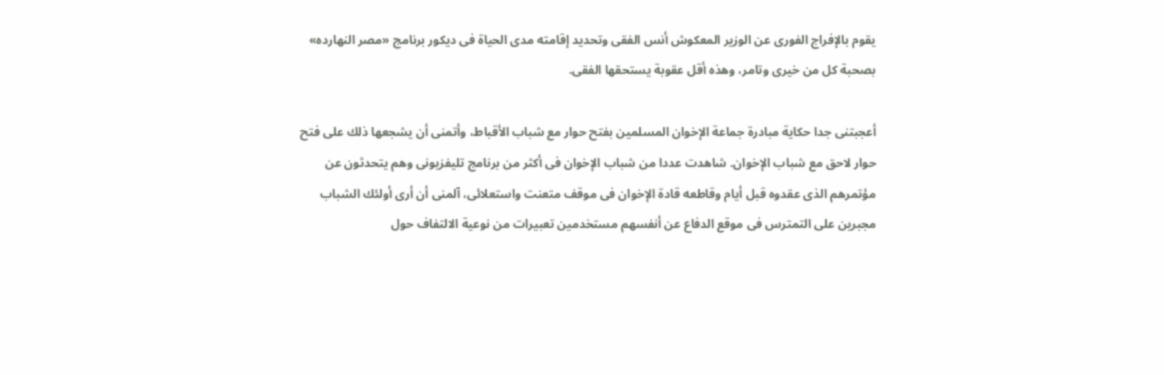يقوم بالإفراج الفورى عن الوزير المعكوش أنس الفقى وتحديد إقامته مدى الحياة فى ديكور برنامج «مصر النهارده» بصحبة كل من خيرى وتامر، وهذه أقل عقوبة يستحقها الفقى.

أعجبتنى جدا حكاية مبادرة جماعة الإخوان المسلمين بفتح حوار مع شباب الأقباط، وأتمنى أن يشجعها ذلك على فتح حوار لاحق مع شباب الإخوان. شاهدت عددا من شباب الإخوان فى أكثر من برنامج تليفزيونى وهم يتحدثون عن مؤتمرهم الذى عقدوه قبل أيام وقاطعه قادة الإخوان فى موقف متعنت واستعلائى، آلمنى أن أرى أولئك الشباب مجبرين على التمترس فى موقع الدفاع عن أنفسهم مستخدمين تعبيرات من نوعية الالتفاف حول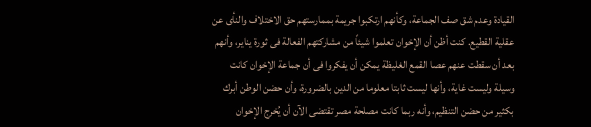القيادة وعدم شق صف الجماعة، وكأنهم ارتكبوا جريمة بممارستهم حق الاختلاف والنأى عن عقلية القطيع. كنت أظن أن الإخوان تعلموا شيئاً من مشاركتهم الفعالة فى ثورة يناير، وأنهم بعد أن سقطت عنهم عصا القمع الغليظة يمكن أن يفكروا فى أن جماعة الإخوان كانت وسيلة وليست غاية، وأنها ليست ثابتا معلوما من الدين بالضرورة، وأن حضن الوطن أبرك بكثير من حضن التنظيم، وأنه ربما كانت مصلحة مصر تقتضى الآن أن يُخرج الإخوان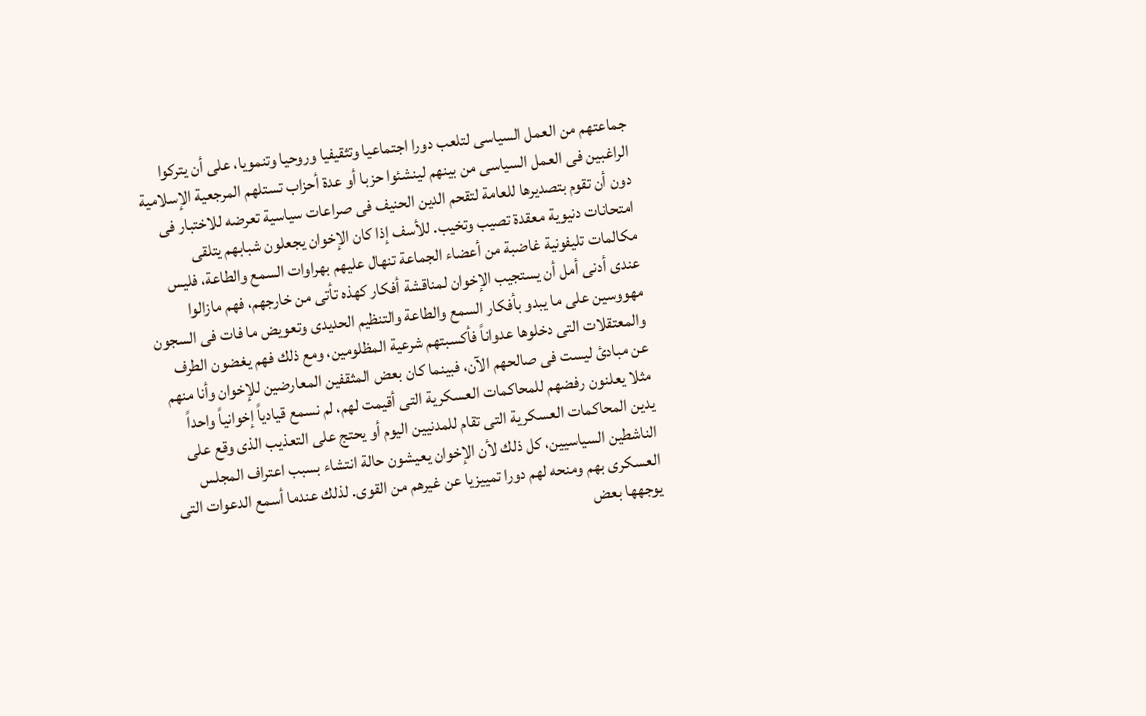جماعتهم من العمل السياسى لتلعب دورا اجتماعيا وتثقيفيا وروحيا وتنمويا، على أن يتركوا الراغبين فى العمل السياسى من بينهم لينشئوا حزبا أو عدة أحزاب تستلهم المرجعية الإسلامية دون أن تقوم بتصديرها للعامة لتقحم الدين الحنيف فى صراعات سياسية تعرضه للاختبار فى امتحانات دنيوية معقدة تصيب وتخيب. للأسف إذا كان الإخوان يجعلون شبابهم يتلقى مكالمات تليفونية غاضبة من أعضاء الجماعة تنهال عليهم بهراوات السمع والطاعة، فليس عندى أدنى أمل أن يستجيب الإخوان لمناقشة أفكار كهذه تأتى من خارجهم، فهم مازالوا مهووسين على ما يبدو بأفكار السمع والطاعة والتنظيم الحديدى وتعويض ما فات فى السجون والمعتقلات التى دخلوها عدواناً فأكسبتهم شرعية المظلومين، ومع ذلك فهم يغضون الطرف عن مبادئ ليست فى صالحهم الآن، فبينما كان بعض المثقفين المعارضين للإخوان وأنا منهم مثلا يعلنون رفضهم للمحاكمات العسكرية التى أقيمت لهم، لم نسمع قيادياً إخوانياً واحداً يدين المحاكمات العسكرية التى تقام للمدنيين اليوم أو يحتج على التعذيب الذى وقع على الناشطين السياسيين، كل ذلك لأن الإخوان يعيشون حالة انتشاء بسبب اعتراف المجلس العسكرى بهم ومنحه لهم دورا تمييزيا عن غيرهم من القوى. لذلك عندما أسمع الدعوات التى يوجهها بعض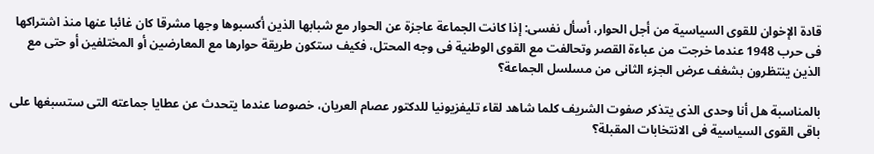قادة الإخوان للقوى السياسية من أجل الحوار، أسأل نفسى: إذا كانت الجماعة عاجزة عن الحوار مع شبابها الذين أكسبوها وجها مشرقا كان غائبا عنها منذ اشتراكها فى حرب 1948 عندما خرجت من عباءة القصر وتحالفت مع القوى الوطنية فى وجه المحتل، فكيف ستكون طريقة حوارها مع المعارضين أو المختلفين أو حتى مع الذين ينتظرون بشغف عرض الجزء الثانى من مسلسل الجماعة؟

بالمناسبة هل أنا وحدى الذى يتذكر صفوت الشريف كلما شاهد لقاء تليفزيونيا للدكتور عصام العريان، خصوصا عندما يتحدث عن عطايا جماعته التى ستسبغها على باقى القوى السياسية فى الانتخابات المقبلة؟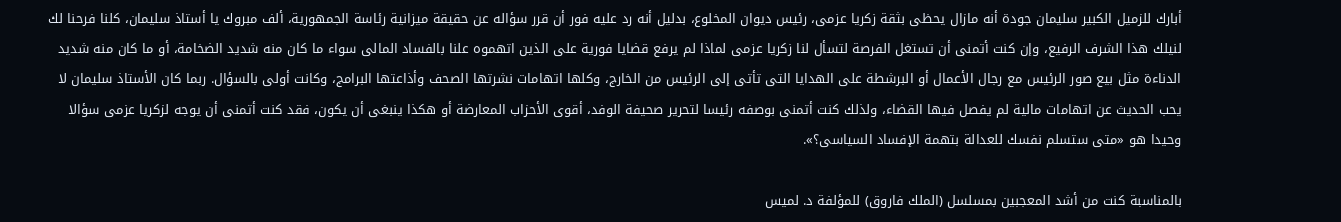أبارك للزميل الكبير سليمان جودة أنه مازال يحظى بثقة زكريا عزمى، رئيس ديوان المخلوع، بدليل أنه رد عليه فور أن قرر سؤاله عن حقيقة ميزانية رئاسة الجمهورية، ألف مبروك يا أستاذ سليمان، كلنا فرحنا لك لنيلك هذا الشرف الرفيع، وإن كنت أتمنى أن تستغل الفرصة لتسأل لنا زكريا عزمى لماذا لم يرفع قضايا فورية على الذين اتهموه علنا بالفساد المالى سواء ما كان منه شديد الضخامة، أو ما كان منه شديد الدناءة مثل بيع صور الرئيس مع رجال الأعمال أو البرشطة على الهدايا التى تأتى إلى الرئيس من الخارج، وكلها اتهامات نشرتها الصحف وأذاعتها البرامج، وكانت أولى بالسؤال. ربما كان الأستاذ سليمان لا يحب الحديث عن اتهامات مالية لم يفصل فيها القضاء، ولذلك كنت أتمنى بوصفه رئيسا لتحرير صحيفة الوفد، أقوى الأحزاب المعارضة أو هكذا ينبغى أن يكون، فقد كنت أتمنى أن يوجه لزكريا عزمى سؤالا وحيدا هو «متى ستسلم نفسك للعدالة بتهمة الإفساد السياسى؟».

بالمناسبة كنت من أشد المعجبين بمسلسل (الملك فاروق) للمؤلفة د. لميس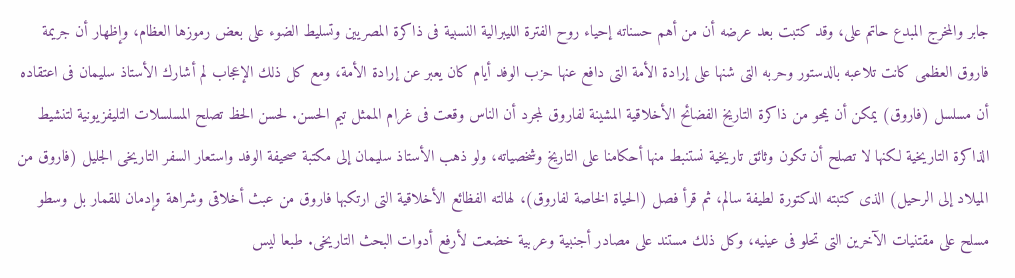جابر والمخرج المبدع حاتم على، وقد كتبت بعد عرضه أن من أهم حسناته إحياء روح الفترة الليبرالية النسبية فى ذاكرة المصريين وتسليط الضوء على بعض رموزها العظام، وإظهار أن جريمة فاروق العظمى كانت تلاعبه بالدستور وحربه التى شنها على إرادة الأمة التى دافع عنها حزب الوفد أيام كان يعبر عن إرادة الأمة، ومع كل ذلك الإعجاب لم أشارك الأستاذ سليمان فى اعتقاده أن مسلسل (فاروق) يمكن أن يمحو من ذاكرة التاريخ الفضائح الأخلاقية المشينة لفاروق لمجرد أن الناس وقعت فى غرام الممثل تيم الحسن. لحسن الحظ تصلح المسلسلات التليفزيونية لتنشيط الذاكرة التاريخية لكنها لا تصلح أن تكون وثائق تاريخية نستنبط منها أحكامنا على التاريخ وشخصياته، ولو ذهب الأستاذ سليمان إلى مكتبة صحيفة الوفد واستعار السفر التاريخى الجليل (فاروق من الميلاد إلى الرحيل) الذى كتبته الدكتورة لطيفة سالم، ثم قرأ فصل (الحياة الخاصة لفاروق)، لهالته الفظائع الأخلاقية التى ارتكبها فاروق من عبث أخلاقى وشراهة وإدمان للقمار بل وسطو مسلح على مقتنيات الآخرين التى تحلو فى عينيه، وكل ذلك مستند على مصادر أجنبية وعربية خضعت لأرفع أدوات البحث التاريخى. طبعا ليس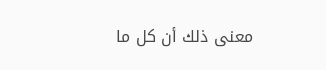معنى ذلك أن كل ما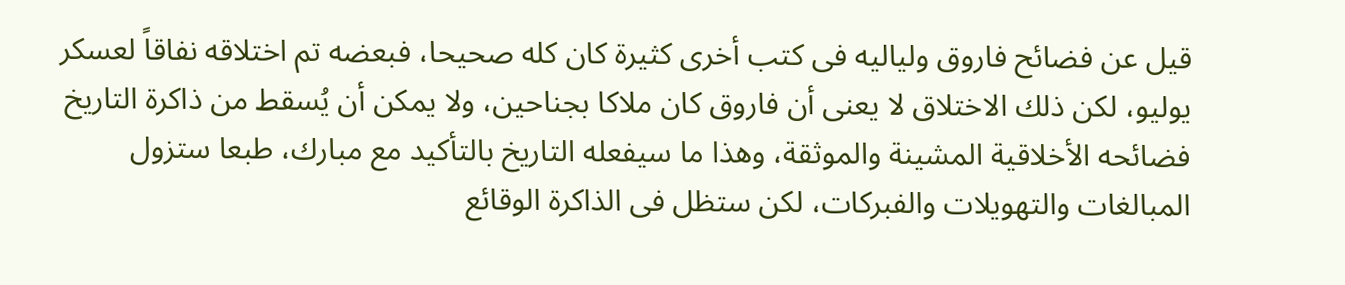قيل عن فضائح فاروق ولياليه فى كتب أخرى كثيرة كان كله صحيحا، فبعضه تم اختلاقه نفاقاً لعسكر يوليو، لكن ذلك الاختلاق لا يعنى أن فاروق كان ملاكا بجناحين، ولا يمكن أن يُسقط من ذاكرة التاريخ فضائحه الأخلاقية المشينة والموثقة، وهذا ما سيفعله التاريخ بالتأكيد مع مبارك، طبعا ستزول المبالغات والتهويلات والفبركات، لكن ستظل فى الذاكرة الوقائع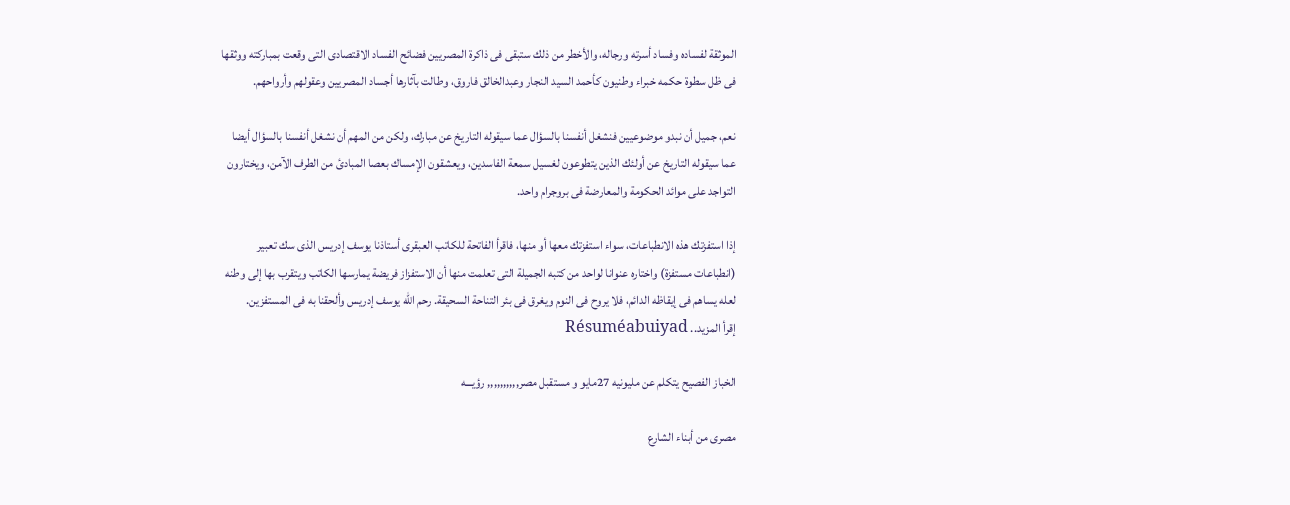الموثقة لفساده وفساد أسرته ورجاله، والأخطر من ذلك ستبقى فى ذاكرة المصريين فضائح الفساد الاقتصادى التى وقعت بمباركته ووثقها فى ظل سطوة حكمه خبراء وطنيون كأحمد السيد النجار وعبدالخالق فاروق، وطالت بآثارها أجساد المصريين وعقولهم وأرواحهم.

نعم، جميل أن نبدو موضوعيين فنشغل أنفسنا بالسؤال عما سيقوله التاريخ عن مبارك، ولكن من المهم أن نشغل أنفسنا بالسؤال أيضا عما سيقوله التاريخ عن أولئك الذين يتطوعون لغسيل سمعة الفاسدين، ويعشقون الإمساك بعصا المبادئ من الطرف الآمن، ويختارون التواجد على موائد الحكومة والمعارضة فى بروجرام واحد.

إذا استفزتك هذه الانطباعات، سواء استفزتك معها أو منها، فاقرأ الفاتحة للكاتب العبقرى أستاذنا يوسف إدريس الذى سك تعبير (انطباعات مستفزة) واختاره عنوانا لواحد من كتبه الجميلة التى تعلمت منها أن الاستفزاز فريضة يمارسها الكاتب ويتقرب بها إلى وطنه لعله يساهم فى إيقاظه الدائم، فلا يروح فى النوم ويغرق فى بئر التناحة السحيقة. رحم الله يوسف إدريس وألحقنا به فى المستفزين.
إقرأ المزيد.. Résuméabuiyad

الخباز الفصيح يتكلم عن مليونيه 27مايو و مستقبل مصر,,,,,,,,,, رؤيـــه

مصرى من أبناء الشارع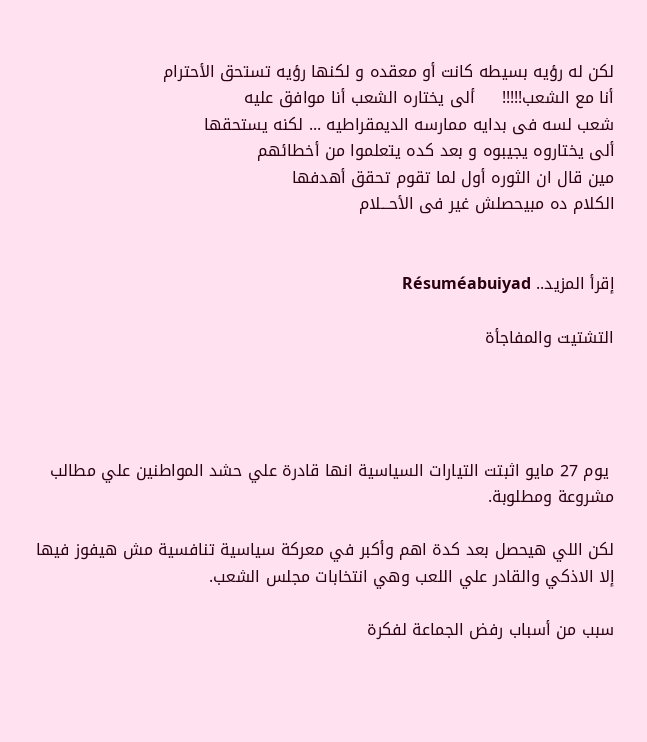لكن له رؤيه بسيطه كانت أو معقده و لكنها رؤيه تستحق الأحترام
أنا مع الشعب!!!!!     ألى يختاره الشعب أنا موافق عليه
شعب لسه فى بدايه ممارسه الديمقراطيه ... لكنه يستحقها
ألى يختاروه يجيبوه و بعد كده يتعلموا من أخطائهم
مين قال ان الثوره أول لما تقوم تحقق أهدفها
الكلام ده مبيحصلش غير فى الأحـــلام


إقرأ المزيد.. Résuméabuiyad

التشتيت والمفاجأة




 يوم 27 مايو اثبتت التيارات السياسية انها قادرة علي حشد المواطنين علي مطالب مشروعة ومطلوبة.

لكن اللي هيحصل بعد كدة اهم وأكبر في معركة سياسية تنافسية مش هيفوز فيها إلا الاذكي والقادر علي اللعب وهي انتخابات مجلس الشعب.

سبب من أسباب رفض الجماعة لفكرة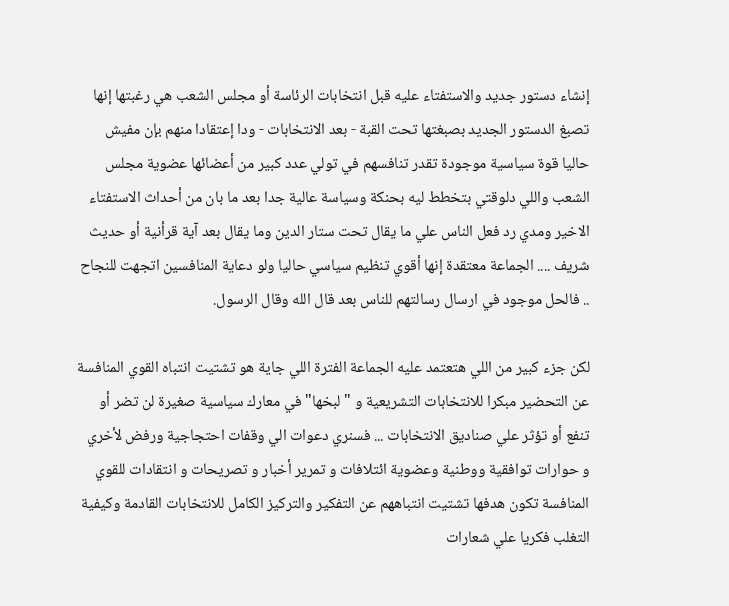إنشاء دستور جديد والاستفتاء عليه قبل انتخابات الرئاسة أو مجلس الشعب هي رغبتها إنها تصبغ الدستور الجديد بصبغتها تحت القبة - بعد الانتخابات - ودا إعتقادا منهم بإن مفيش حاليا قوة سياسية موجودة تقدر تنافسهم في تولي عدد كبير من أعضائها عضوية مجلس الشعب واللي دلوقتي بتخطط ليه بحنكة وسياسة عالية جدا بعد ما بان من أحداث الاستفتاء الاخير ومدي رد فعل الناس علي ما يقال تحت ستار الدين وما يقال بعد آية قرأنية أو حديث شريف .... الجماعة معتقدة إنها أقوي تنظيم سياسي حاليا ولو دعاية المنافسين اتجهت للنجاح .. فالحل موجود في ارسال رسالتهم للناس بعد قال الله وقال الرسول.

لكن جزء كبير من اللي هتعتمد عليه الجماعة الفترة اللي جاية هو تشتيت انتباه القوي المنافسة عن التحضير مبكرا للانتخابات التشريعية و " لبخها" في معارك سياسية صغيرة لن تضر أو تنفع أو تؤثر علي صناديق الانتخابات ... فسنري دعوات الي وقفات احتجاجية ورفض لأخري و حوارات توافقية ووطنية وعضوية ائتلافات و تمرير أخبار و تصريحات و انتقادات للقوي المنافسة تكون هدفها تشتيت انتباههم عن التفكير والتركيز الكامل للانتخابات القادمة وكيفية التغلب فكريا علي شعارات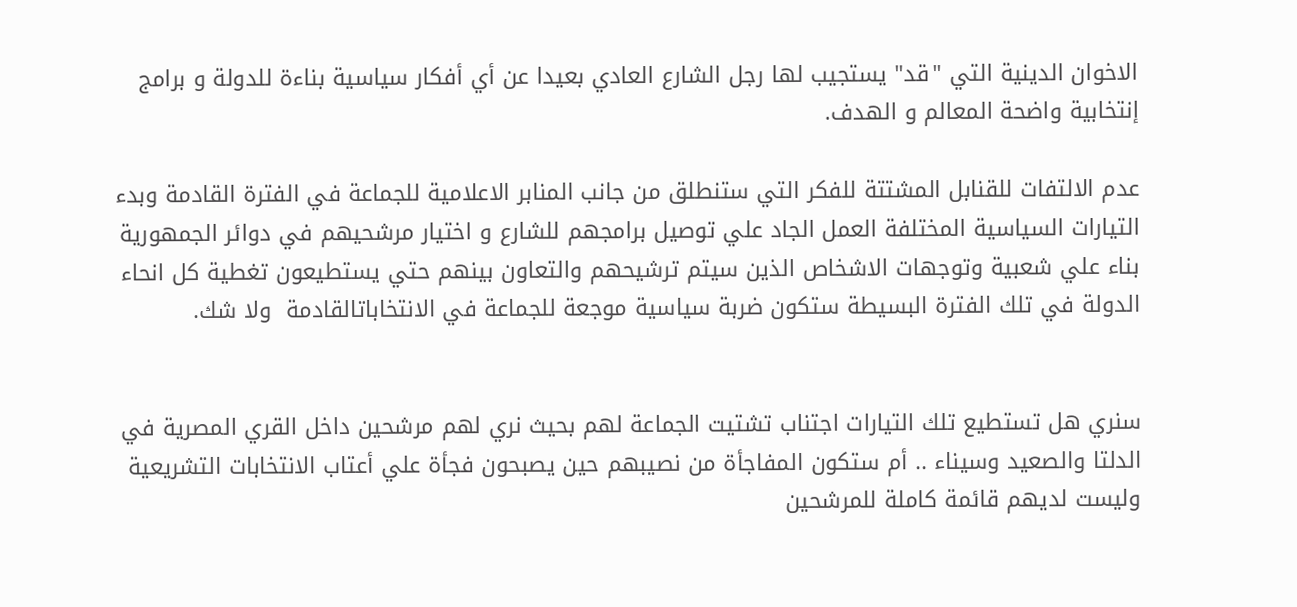الاخوان الدينية التي "قد" يستجيب لها رجل الشارع العادي بعيدا عن أي أفكار سياسية بناءة للدولة و برامج إنتخابية واضحة المعالم و الهدف.

عدم الالتفات للقنابل المشتتة للفكر التي ستنطلق من جانب المنابر الاعلامية للجماعة في الفترة القادمة وبدء التيارات السياسية المختلفة العمل الجاد علي توصيل برامجهم للشارع و اختيار مرشحيهم في دوائر الجمهورية بناء علي شعبية وتوجهات الاشخاص الذين سيتم ترشيحهم والتعاون بينهم حتي يستطيعون تغطية كل انحاء الدولة في تلك الفترة البسيطة ستكون ضربة سياسية موجعة للجماعة في الانتخاباتالقادمة  ولا شك.


سنري هل تستطيع تلك التيارات اجتناب تشتيت الجماعة لهم بحيث نري لهم مرشحين داخل القري المصرية في الدلتا والصعيد وسيناء .. أم ستكون المفاجأة من نصيبهم حين يصبحون فجأة علي أعتاب الانتخابات التشريعية وليست لديهم قائمة كاملة للمرشحين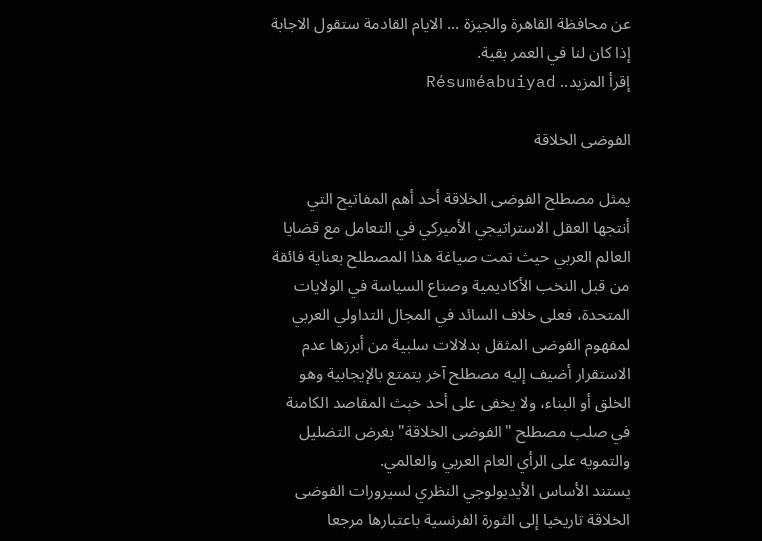عن محافظة القاهرة والجيزة ... الايام القادمة ستقول الاجابة إذا كان لنا في العمر بقية.
إقرأ المزيد.. Résuméabuiyad

الفوضى الخلاقة

يمثل مصطلح الفوضى الخلاقة أحد أهم المفاتيح التي أنتجها العقل الاستراتيجي الأميركي في التعامل مع قضايا العالم العربي حيث تمت صياغة هذا المصطلح بعناية فائقة من قبل النخب الأكاديمية وصناع السياسة في الولايات المتحدة، فعلى خلاف السائد في المجال التداولي العربي لمفهوم الفوضى المثقل بدلالات سلبية من أبرزها عدم الاستقرار أضيف إليه مصطلح آخر يتمتع بالإيجابية وهو الخلق أو البناء، ولا يخفى على أحد خبث المقاصد الكامنة في صلب مصطلح "الفوضى الخلاقة" بغرض التضليل والتمويه على الرأي العام العربي والعالمي.
يستند الأساس الأيديولوجي النظري لسيرورات الفوضى الخلاقة تاريخيا إلى الثورة الفرنسية باعتبارها مرجعا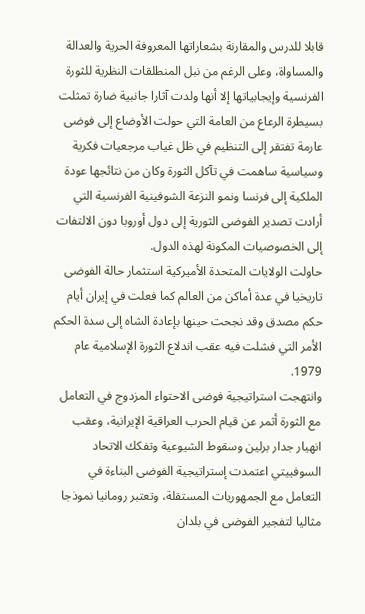قابلا للدرس والمقارنة بشعاراتها المعروفة الحرية والعدالة والمساواة، وعلى الرغم من نبل المنطلقات النظرية للثورة الفرنسية وإيجابياتها إلا أنها ولدت آثارا جانبية ضارة تمثلت بسيطرة الرعاع من العامة التي حولت الأوضاع إلى فوضى عارمة تفتقر إلى التنظيم في ظل غياب مرجعيات فكرية وسياسية ساهمت في تآكل الثورة وكان من نتائجها عودة الملكية إلى فرنسا ونمو النزعة الشوفينية الفرنسية التي أرادت تصدير الفوضى الثورية إلى دول أوروبا دون الالتفات إلى الخصوصيات المكونة لهذه الدول.
حاولت الولايات المتحدة الأميركية استثمار حالة الفوضى تاريخيا في عدة أماكن من العالم كما فعلت في إيران أيام حكم مصدق وقد نجحت حينها بإعادة الشاه إلى سدة الحكم الأمر التي فشلت فيه عقب اندلاع الثورة الإسلامية عام 1979.
وانتهجت استراتيجية فوضى الاحتواء المزدوج في التعامل مع الثورة أثمر عن قيام الحرب العراقية الإيرانية، وعقب انهيار جدار برلين وسقوط الشيوعية وتفكك الاتحاد السوفييتي اعتمدت إستراتيجية الفوضى البناءة في التعامل مع الجمهوريات المستقلة، وتعتبر رومانيا نموذجا مثاليا لتفجير الفوضى في بلدان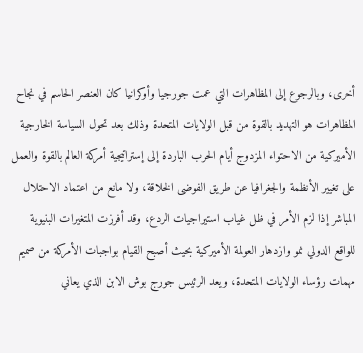أخرى، وبالرجوع إلى المظاهرات التي عمت جورجيا وأوكرانيا كان العنصر الحاسم في نجاح المظاهرات هو التهديد بالقوة من قبل الولايات المتحدة وذلك بعد تحول السياسة الخارجية الأميركية من الاحتواء المزدوج أيام الحرب الباردة إلى إستراتيجية أمركة العالم بالقوة والعمل على تغيير الأنظمة والجغرافيا عن طريق الفوضى الخلاقة، ولا مانع من اعتماد الاحتلال المباشر إذا لزم الأمر في ظل غياب استيراجيات الردع، وقد أفرزت المتغيرات البنيوية للواقع الدولي نمو وازدهار العولمة الأميركية بحيث أصبح القيام بواجبات الأمركة من صميم مهمات رؤساء الولايات المتحدة، ويعد الرئيس جورج بوش الابن الذي يعاني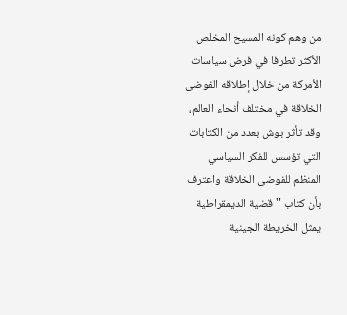من وهم كونه المسيح المخلص الأكثر تطرفا في فرض سياسات الأمركة من خلال إطلاقه الفوضى الخلاقة في مختلف أنحاء العالم، وقد تأثر بوش بعدد من الكتابات التي تؤسس للفكر السياسي المنظم للفوضى الخلاقة واعترف بأن كتاب "قضية الديمقراطية يمثل الخريطة الجينية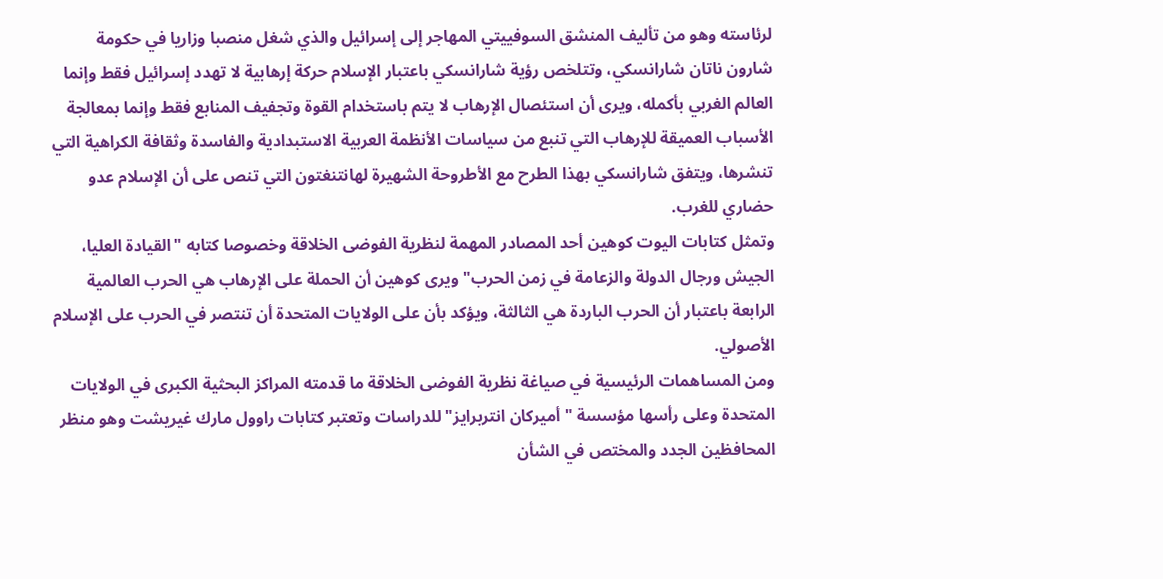لرئاسته وهو من تأليف المنشق السوفييتي المهاجر إلى إسرائيل والذي شغل منصبا وزاريا في حكومة شارون ناتان شارانسكي، وتتلخص رؤية شارانسكي باعتبار الإسلام حركة إرهابية لا تهدد إسرائيل فقط وإنما العالم الغربي بأكمله، ويرى أن استئصال الإرهاب لا يتم باستخدام القوة وتجفيف المنابع فقط وإنما بمعالجة الأسباب العميقة للإرهاب التي تنبع من سياسات الأنظمة العربية الاستبدادية والفاسدة وثقافة الكراهية التي تنشرها، ويتفق شارانسكي بهذا الطرح مع الأطروحة الشهيرة لهانتنغتون التي تنص على أن الإسلام عدو حضاري للغرب.
وتمثل كتابات اليوت كوهين أحد المصادر المهمة لنظرية الفوضى الخلاقة وخصوصا كتابه "القيادة العليا، الجيش ورجال الدولة والزعامة في زمن الحرب" ويرى كوهين أن الحملة على الإرهاب هي الحرب العالمية الرابعة باعتبار أن الحرب الباردة هي الثالثة، ويؤكد بأن على الولايات المتحدة أن تنتصر في الحرب على الإسلام الأصولي.
ومن المساهمات الرئيسية في صياغة نظرية الفوضى الخلاقة ما قدمته المراكز البحثية الكبرى في الولايات المتحدة وعلى رأسها مؤسسة "أميركان انتربرايز" للدراسات وتعتبر كتابات راوول مارك غيريشت وهو منظر المحافظين الجدد والمختص في الشأن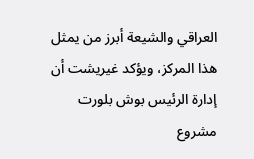العراقي والشيعة أبرز من يمثل هذا المركز، ويؤكد غيريشت أن إدارة الرئيس بوش بلورت مشروع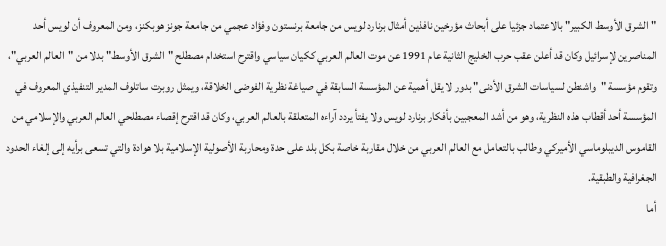"الشرق الأوسط الكبير" بالاعتماد جزئيا على أبحاث مؤرخين نافذين أمثال برنارد لويس من جامعة برنستون وفؤاد عجمي من جامعة جونز هوبكنز، ومن المعروف أن لويس أحد المناصرين لإسرائيل وكان قد أعلن عقب حرب الخليج الثانية عام 1991 عن موت العالم العربي ككيان سياسي واقترح استخدام مصطلح "الشرق الأوسط" بدلا من "العالم العربي"، وتقوم مؤسسة "واشنطن لسياسات الشرق الأدنى" بدور لا يقل أهمية عن المؤسسة السابقة في صياغة نظرية الفوضى الخلاقة، ويمثل روبرت ساتلوف المدير التنفيذي المعروف في المؤسسة أحد أقطاب هذه النظرية، وهو من أشد المعجبين بأفكار برنارد لويس ولا يفتأ يردد آراءه المتعلقة بالعالم العربي، وكان قد اقترح إقصاء مصطلحي العالم العربي والإسلامي من القاموس الديبلوماسي الأميركي وطالب بالتعامل مع العالم العربي من خلال مقاربة خاصة بكل بلد على حدة ومحاربة الأصولية الإسلامية بلا هوادة والتي تسعى برأيه إلى إلغاء الحدود الجغرافية والطبقية.
أما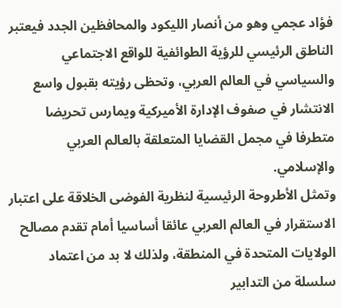فؤاد عجمي وهو من أنصار الليكود والمحافظين الجدد فيعتبر الناطق الرئيسي للرؤية الطوائفية للواقع الاجتماعي والسياسي في العالم العربي، وتحظى رؤيته بقبول واسع الانتشار في صفوف الإدارة الأميركية ويمارس تحريضا متطرفا في مجمل القضايا المتعلقة بالعالم العربي والإسلامي.
وتمثل الأطروحة الرئيسية لنظرية الفوضى الخلاقة على اعتبار الاستقرار في العالم العربي عائقا أساسيا أمام تقدم مصالح الولايات المتحدة في المنطقة، ولذلك لا بد من اعتماد سلسلة من التدابير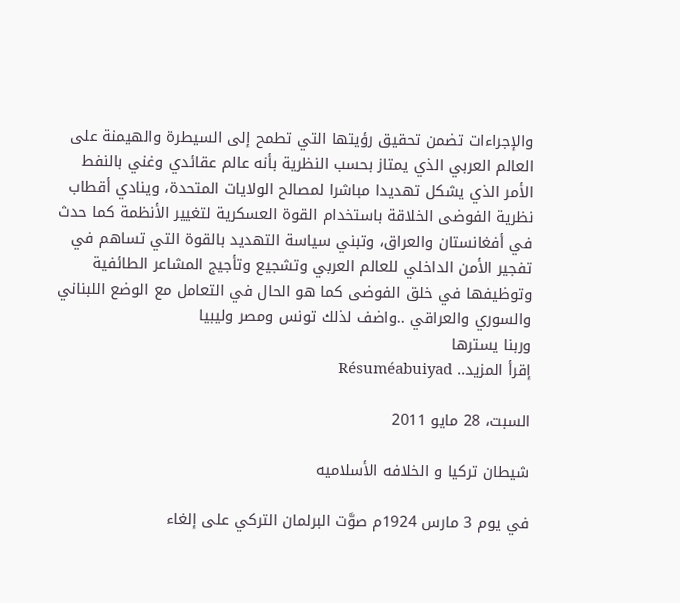والإجراءات تضمن تحقيق رؤيتها التي تطمح إلى السيطرة والهيمنة على العالم العربي الذي يمتاز بحسب النظرية بأنه عالم عقائدي وغني بالنفط الأمر الذي يشكل تهديدا مباشرا لمصالح الولايات المتحدة، وينادي أقطاب نظرية الفوضى الخلاقة باستخدام القوة العسكرية لتغيير الأنظمة كما حدث في أفغانستان والعراق، وتبني سياسة التهديد بالقوة التي تساهم في تفجير الأمن الداخلي للعالم العربي وتشجيع وتأجيج المشاعر الطائفية وتوظيفها في خلق الفوضى كما هو الحال في التعامل مع الوضع اللبناني والسوري والعراقي ..واضف لذلك تونس ومصر وليبيا
وربنا يسترها
إقرأ المزيد.. Résuméabuiyad

السبت، 28 مايو 2011

شيطان تركيا و الخلافه الأسلاميه

في يوم 3 مارس 1924م صوَّت البرلمان التركي على إلغاء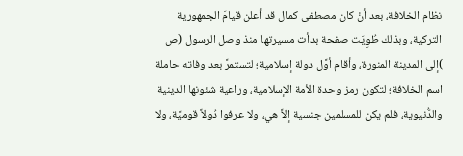نظام الخلافة، بعد أنْ كان مصطفى كمال قد أعلن قيامَ الجمهورية التركية، وبذلك طُوِيَت صفحة بدأت مسيرتها منذ وصل الرسول (ص )إلى المدينة المنورة، وأقام أوَّل دولة إسلامية؛ لتستمرَّ بعد وفاته حاملة اسم الخلافة؛ لتكون رمز وحدة الأمة الإسلامية، وراعية شئونها الدينية والدُّنيوية، فلم يكن للمسلمين جنسية إلاَّ هي، ولا عرفوا دُولاً قوميَّة، ولا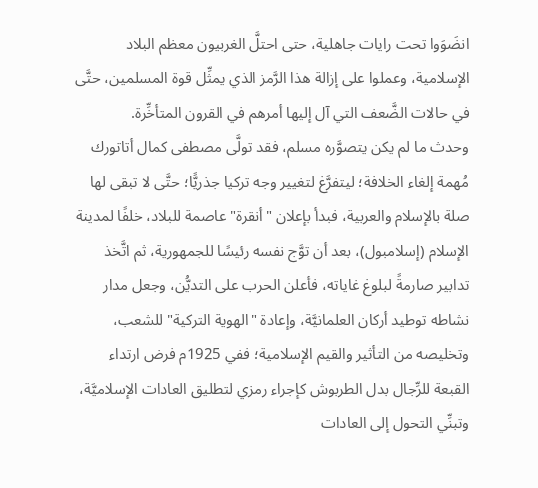انضَوَوا تحت رايات جاهلية، حتى احتلَّ الغربيون معظم البلاد الإسلامية، وعملوا على إزالة هذا الرَّمز الذي يمثِّل قوة المسلمين، حتَّى في حالات الضَّعف التي آل إليها أمرهم في القرون المتأخِّرة.
وحدث ما لم يكن يتصوَّره مسلم، فقد تولَّى مصطفى كمال أتاتورك مُهمة إلغاء الخلافة؛ ليتفرَّغ لتغيير وجه تركيا جذريًّا؛ حتَّى لا تبقى لها صلة بالإسلام والعربية، فبدأ بإعلان "أنقرة" عاصمة للبلاد، خلفًا لمدينة الإسلام (إسلامبول)، بعد أن توَّج نفسه رئيسًا للجمهورية، ثم اتَّخذ تدابير صارمةً لبلوغ غاياته، فأعلن الحرب على التديُّن، وجعل مدار نشاطه توطيد أركان العلمانيَّة، وإعادة "الهوية التركية" للشعب، وتخليصه من التأثير والقيم الإسلامية؛ ففي 1925م فرض ارتداء القبعة للرِّجال بدل الطربوش كإجراء رمزي لتطليق العادات الإسلاميَّة، وتبنِّي التحول إلى العادات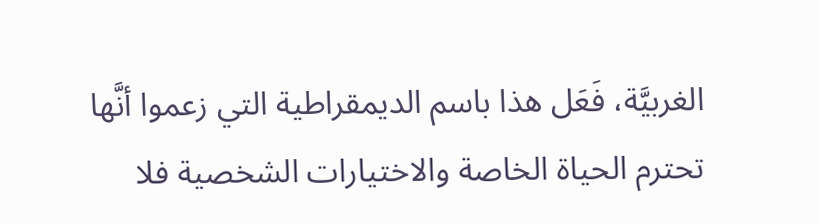الغربيَّة، فَعَل هذا باسم الديمقراطية التي زعموا أنَّها تحترم الحياة الخاصة والاختيارات الشخصية فلا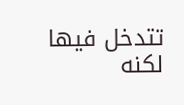تتدخل فيها
لكنه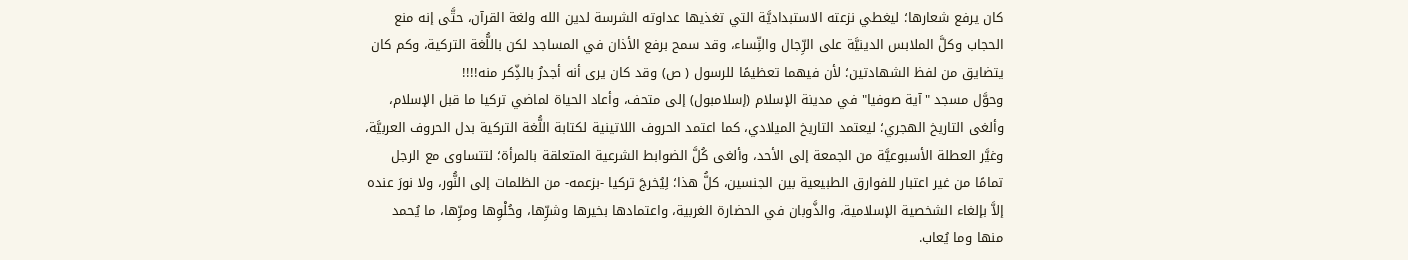كان يرفع شعارها؛ ليغطي نزعته الاستبداديَّة التي تغذيها عداوته الشرسة لدين الله ولغة القرآن، حتَّى إنه منع الحجاب وكلَّ الملابس الدينيَّة على الرِّجال والنِّساء، وقد سمح برفع الأذان في المساجد لكن باللُّغة التركية، وكم كان يتضايق من لفظ الشهادتين؛ لأن فيهما تعظيمًا للرسول ( ص) وقد كان يرى أنه أجدرُ بالذِّكر منه!!!!
وحوَّل مسجد "آية صوفيا" في مدينة الإسلام (إسلامبول) إلى متحف، وأعاد الحياة لماضي تركيا ما قبل الإسلام، وألغى التاريخ الهجري؛ ليعتمد التاريخ الميلادي، كما اعتمد الحروف اللاتينية لكتابة اللُّغة التركية بدل الحروف العربيَّة، وغيَّر العطلة الأسبوعيَّة من الجمعة إلى الأحد، وألغى كُلَّ الضوابط الشرعية المتعلقة بالمرأة؛ لتتساوى مع الرجل تمامًا من غير اعتبار للفوارق الطبيعية بين الجنسين، كلُّ هذا؛ لِيُخرجَ تركيا -بزعمه- من الظلمات إلى النُّور، ولا نورَ عنده إلاَّ بإلغاء الشخصية الإسلامية، والذَّوبان في الحضارة الغربية، واعتمادها بخيرها وشرِّها، وحُلْوِها ومرِّها، ما يُحمد منها وما يُعاب.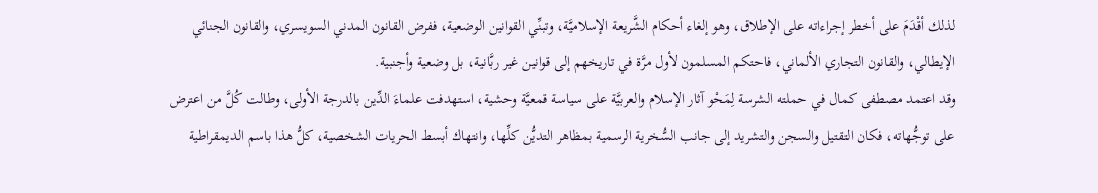لذلك أقْدَمَ على أخطر إجراءاته على الإطلاق، وهو إلغاء أحكام الشَّريعة الإسلاميَّة، وتبنِّي القوانين الوضعية، ففرض القانون المدني السويسري، والقانون الجنائي الإيطالي، والقانون التجاري الألماني، فاحتكم المسلمون لأول مرَّة في تاريخهم إلى قوانين غير ربَّانية، بل وضعية وأجنبية.
وقد اعتمد مصطفى كمال في حملته الشرسة لِمَحْو آثار الإسلام والعربيَّة على سياسة قمعيَّة وحشية، استهدفت علماءَ الدِّين بالدرجة الأولى، وطالت كُلَّ من اعترض على توجُّهاته، فكان التقتيل والسجن والتشريد إلى جانب السُّخرية الرسمية بمظاهر التديُّن كلِّها، وانتهاك أبسط الحريات الشخصية، كلُّ هذا باسم الديمقراطية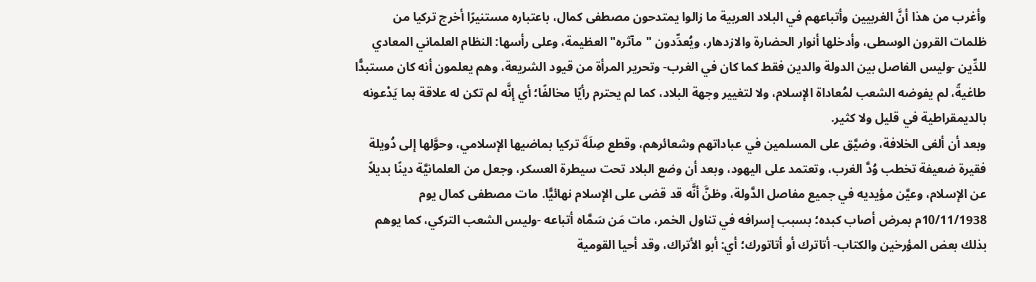وأغرب من هذا أنَّ الغربيين وأتباعهم في البلاد العربية ما زالوا يمتدحون مصطفى كمال، باعتباره مستنيرًا أخرج تركيا من ظلمات القرون الوسطى، وأدخلها أنوار الحضارة والازدهار، ويُعدِّدون "مآثره" العظيمة، وعلى رأسها: النظام العلماني المعادي للدِّين -وليس الفاصل بين الدولة والدين فقط كما كان في الغرب- وتحرير المرأة من قيود الشريعة، وهم يعلمون أنه كان مستبدًّا طاغيةً، لم يفوضه الشعب لمُعاداة الإسلام، ولا لتغيير وجهة البلاد، كما لم يحترم رأيًا مخالفًا؛ أي إنَّه لم تكن له علاقة بما يَدْعونه بالديمقراطية في قليل ولا كثير.
وبعد أن ألغى الخلافة، وضيَّق على المسلمين في عباداتهم وشعائرهم، وقطع صِلَةَ تركيا بماضيها الإسلامي، وحوَّلها إلى دُويلة فقيرة ضعيفة تخطب وُدَّ الغرب، وتعتمد على اليهود، وبعد أن وضع البلاد تحت سيطرة العسكر، وجعل من العلمانيَّة دينًا بديلاً عن الإسلام، وعيَّن مؤيديه في جميع مفاصل الدَّولة، وظنَّ أنَّه قد قضى على الإسلام نهائيًّا. مات مصطفى كمال يوم 10/11/1938م بمرض أصاب كبده؛ بسبب إسرافه في تناول الخمر، مات مَن سَمَّاه أتباعه -وليس الشعب التركي، كما يوهم بذلك بعض المؤرخين والكتاب- أتاترك أو أتاتورك؛ أي: أبو الأتراك، وقد أحيا القومية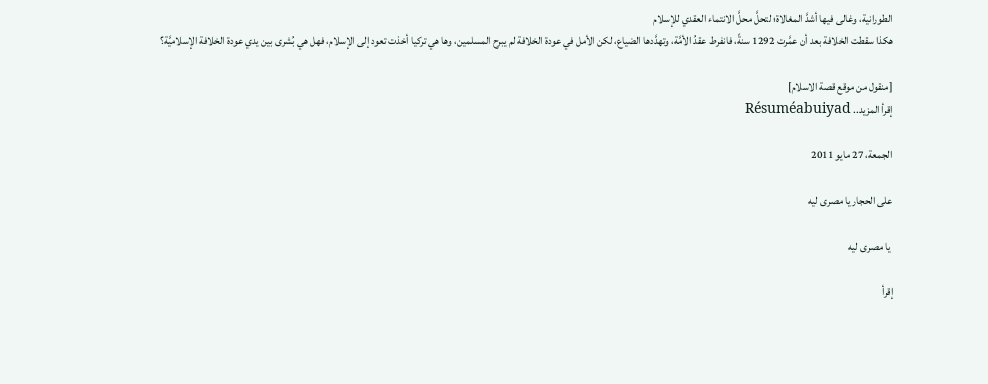الطورانية، وغالى فيها أشدَّ المغالاة؛ لتحلَّ محلَّ الانتماء العقدي للإسلام
هكذا سقطت الخلافة بعد أن عمَّرت 1292 سنةً، فانفرط عقدُ الأمَّة، وتهدَّدها الضياع، لكن الأمل في عودة الخلافة لم يبرح المسلمين، وها هي تركيا أخذت تعود إلى الإسلام، فهل هي بُشرى بين يدي عودة الخلافة الإسلاميَّة؟

[منقول من موقع قصة الاسلام]
إقرأ المزيد.. Résuméabuiyad

الجمعة، 27 مايو 2011

على الحجار يا مصرى ليه

 يا مصرى ليه

إقرأ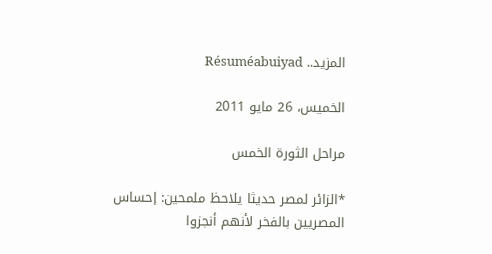المزيد.. Résuméabuiyad

الخميس، 26 مايو 2011

مراحل الثورة الخمس

*الزائر لمصر حديثا يلاحظ ملمحين: إحساس المصريين بالفخر لأنهم أنجزوا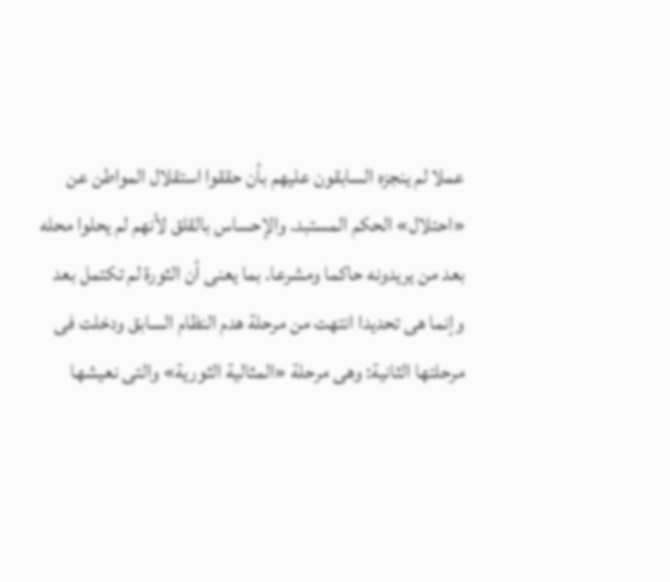عملا لم ينجزه السابقون عليهم بأن حققوا استقلال المواطن عن «احتلال» الحكم المستبد. والإحساس بالقلق لأنهم لم يحلوا محله بعد من يريدونه حاكما ومشرعا. بما يعنى أن الثورة لم تكتمل بعد وإنما هى تحديدا انتهت من مرحلة هدم النظام السابق ودخلت فى مرحلتها الثانية: وهى مرحلة «المثالية الثورية» والتى نعيشها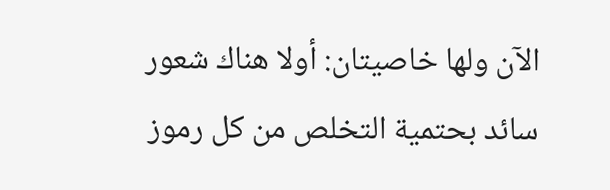الآن ولها خاصيتان: أولا هناك شعور سائد بحتمية التخلص من كل رموز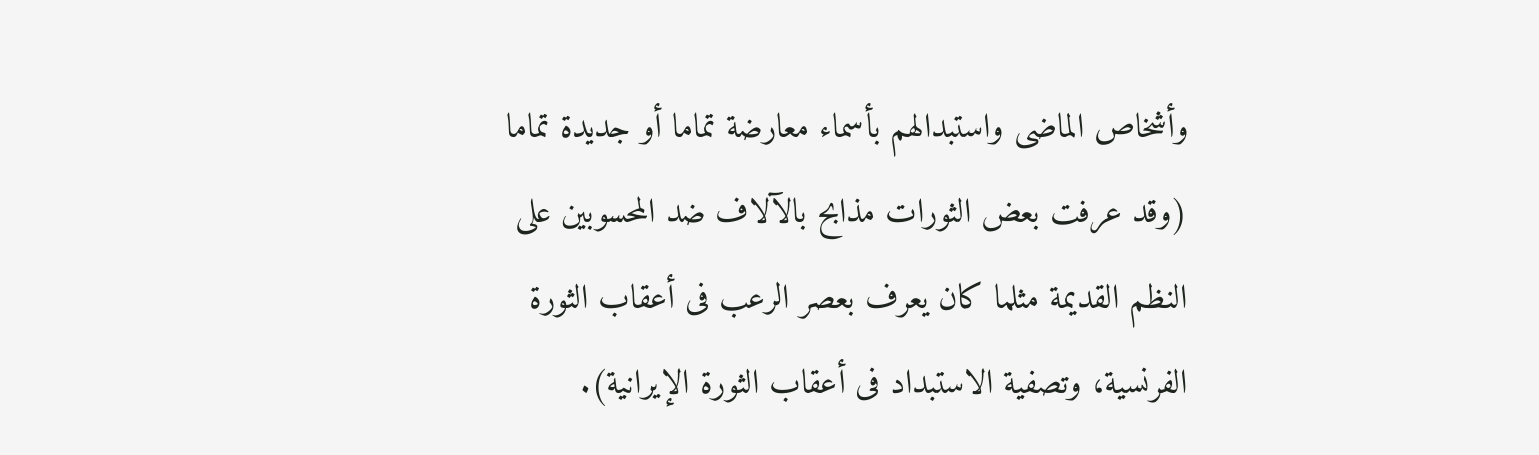وأشخاص الماضى واستبدالهم بأسماء معارضة تماما أو جديدة تماما (وقد عرفت بعض الثورات مذابح بالآلاف ضد المحسوبين على النظم القديمة مثلما كان يعرف بعصر الرعب فى أعقاب الثورة الفرنسية، وتصفية الاستبداد فى أعقاب الثورة الإيرانية).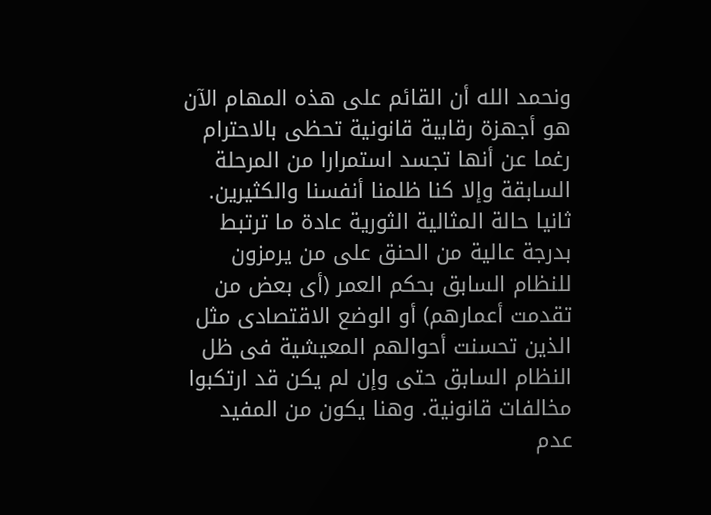ونحمد الله أن القائم على هذه المهام الآن هو أجهزة رقابية قانونية تحظى بالاحترام رغما عن أنها تجسد استمرارا من المرحلة السابقة وإلا كنا ظلمنا أنفسنا والكثيرين. ثانيا حالة المثالية الثورية عادة ما ترتبط بدرجة عالية من الحنق على من يرمزون للنظام السابق بحكم العمر (أى بعض من تقدمت أعمارهم) أو الوضع الاقتصادى مثل الذين تحسنت أحوالهم المعيشية فى ظل النظام السابق حتى وإن لم يكن قد ارتكبوا مخالفات قانونية. وهنا يكون من المفيد عدم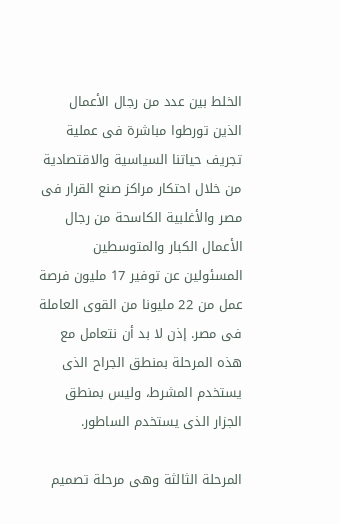الخلط بين عدد من رجال الأعمال الذين تورطوا مباشرة فى عملية تجريف حياتنا السياسية والاقتصادية من خلال احتكار مراكز صنع القرار فى مصر والأغلبية الكاسحة من رجال الأعمال الكبار والمتوسطين المسئولين عن توفير 17 مليون فرصة عمل من 22 مليونا من القوى العاملة فى مصر. إذن لا بد أن نتعامل مع هذه المرحلة بمنطق الجراح الذى يستخدم المشرط، وليس بمنطق الجزار الذى يستخدم الساطور.

المرحلة الثالثة وهى مرحلة تصميم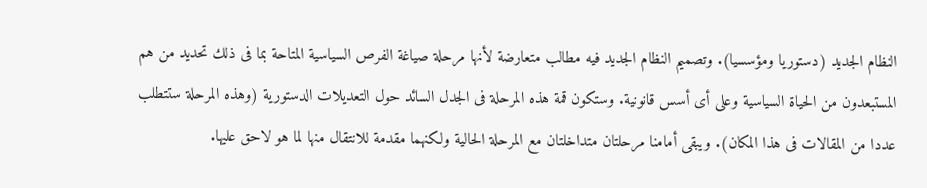النظام الجديد (دستوريا ومؤسسيا). وتصميم النظام الجديد فيه مطالب متعارضة لأنها مرحلة صياغة الفرص السياسية المتاحة بما فى ذلك تحديد من هم المستبعدون من الحياة السياسية وعلى أى أسس قانونية. وستكون قمة هذه المرحلة فى الجدل السائد حول التعديلات الدستورية (وهذه المرحلة ستتطلب عددا من المقالات فى هذا المكان). ويبقى أمامنا مرحلتان متداخلتان مع المرحلة الحالية ولكنهما مقدمة للانتقال منها لما هو لاحق عليها.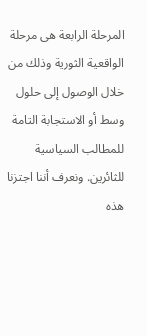المرحلة الرابعة هى مرحلة الواقعية الثورية وذلك من خلال الوصول إلى حلول وسط أو الاستجابة التامة للمطالب السياسية للثائرين. ونعرف أننا اجتزنا هذه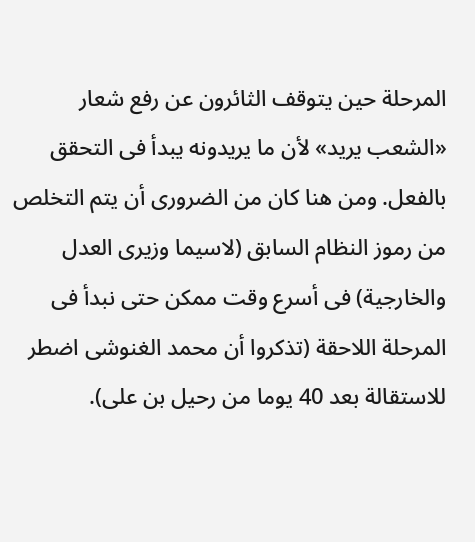المرحلة حين يتوقف الثائرون عن رفع شعار «الشعب يريد» لأن ما يريدونه يبدأ فى التحقق بالفعل. ومن هنا كان من الضرورى أن يتم التخلص من رموز النظام السابق (لاسيما وزيرى العدل والخارجية) فى أسرع وقت ممكن حتى نبدأ فى المرحلة اللاحقة (تذكروا أن محمد الغنوشى اضطر للاستقالة بعد 40 يوما من رحيل بن على).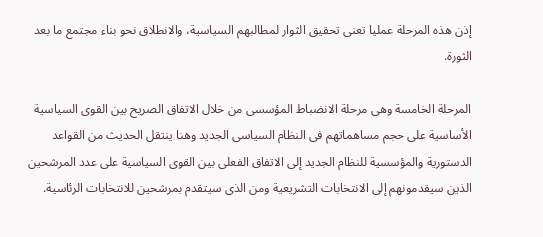إذن هذه المرحلة عمليا تعنى تحقيق الثوار لمطالبهم السياسية، والانطلاق نحو بناء مجتمع ما بعد الثورة.

المرحلة الخامسة وهى مرحلة الانضباط المؤسسى من خلال الاتفاق الصريح بين القوى السياسية الأساسية على حجم مساهماتهم فى النظام السياسى الجديد وهنا ينتقل الحديث من القواعد الدستورية والمؤسسية للنظام الجديد إلى الاتفاق الفعلى بين القوى السياسية على عدد المرشحين الذين سيقدمونهم إلى الانتخابات التشريعية ومن الذى سيتقدم بمرشحين للانتخابات الرئاسية.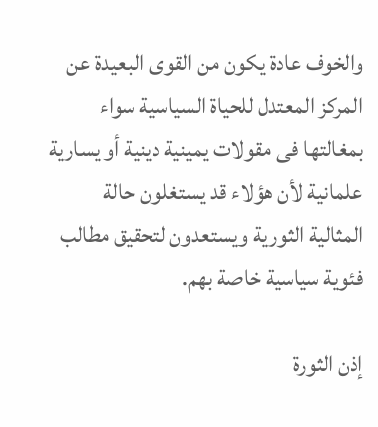والخوف عادة يكون من القوى البعيدة عن المركز المعتدل للحياة السياسية سواء بمغالتها فى مقولات يمينية دينية أو يسارية علمانية لأن هؤلاء قد يستغلون حالة المثالية الثورية ويستعدون لتحقيق مطالب فئوية سياسية خاصة بهم.

إذن الثورة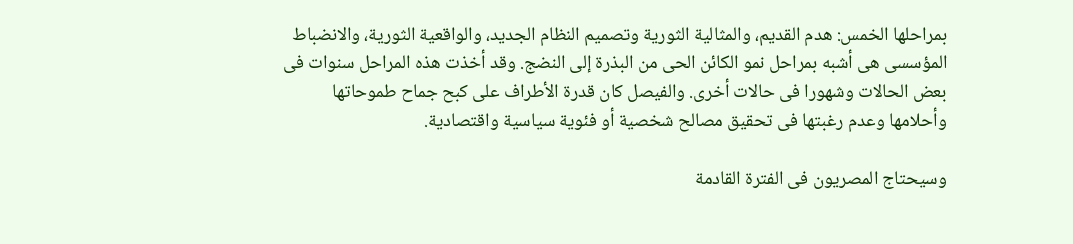بمراحلها الخمس: هدم القديم، والمثالية الثورية وتصميم النظام الجديد، والواقعية الثورية، والانضباط المؤسسى هى أشبه بمراحل نمو الكائن الحى من البذرة إلى النضج. وقد أخذت هذه المراحل سنوات فى بعض الحالات وشهورا فى حالات أخرى. والفيصل كان قدرة الأطراف على كبح جماح طموحاتها وأحلامها وعدم رغبتها فى تحقيق مصالح شخصية أو فئوية سياسية واقتصادية.

وسيحتاج المصريون فى الفترة القادمة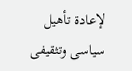لإعادة تأهيل سياسى وتثقيفى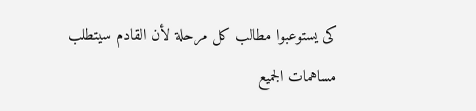كى يستوعبوا مطالب كل مرحلة لأن القادم سيتطلب مساهمات الجميع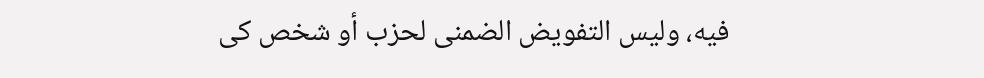فيه، وليس التفويض الضمنى لحزب أو شخص كى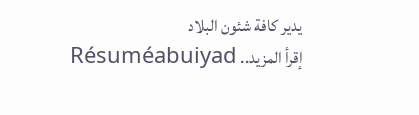يدير كافة شئون البلاد
إقرأ المزيد.. Résuméabuiyad